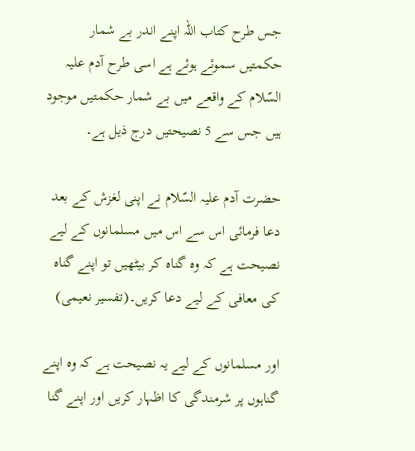جس طرح کتاب اللہ اپنے اندر بے شمار حکمتیں سموئے ہوئے ہے اسی طرح آدم علیہ السّلام کے واقعے میں بے شمار حکمتیں موجود ہیں جس سے 5 نصیحتیں درج ذیل ہے۔

حضرت آدم علیہ السّلام نے اپنی لغزش کے بعد دعا فرمائی اس سے اس میں مسلمانوں کے لیے نصیحت ہے کہ وہ گناہ کر بیٹھیں تو اپنے گناہ کی معافی کے لیے دعا کریں۔(تفسیر نعیمی)

اور مسلمانوں کے لیے یہ نصیحت ہے کہ وہ اپنے گناہوں پر شرمندگی کا اظہار کریں اور اپنے گنا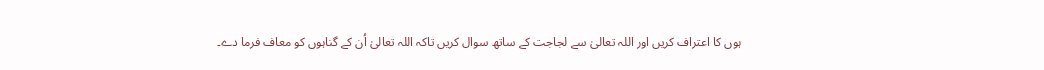ہوں کا اعتراف کریں اور اللہ تعالیٰ سے لجاجت کے ساتھ سوال کریں تاکہ اللہ تعالیٰ اُن کے گناہوں کو معاف فرما دے۔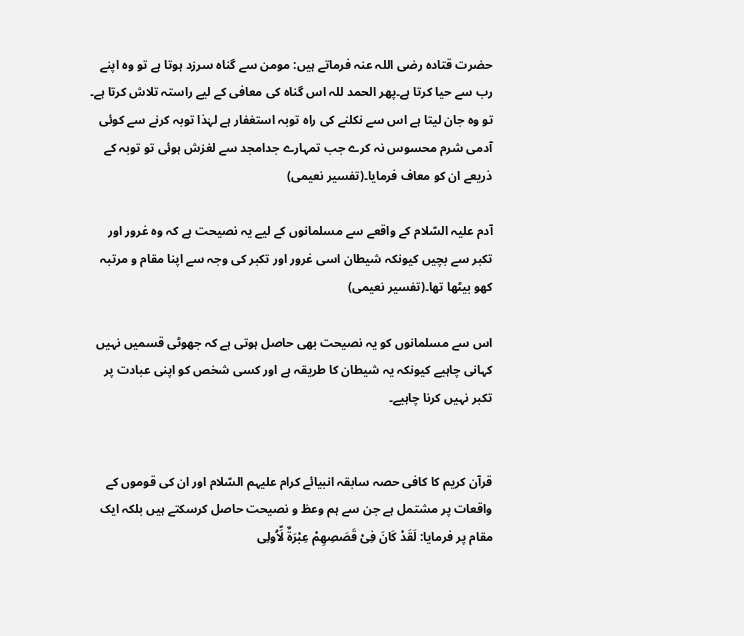حضرت قتادہ رضی اللہ عنہ فرماتے ہیں: مومن سے گناہ سرزد ہوتا ہے تو وہ اپنے رب سے حیا کرتا ہے۔پھر الحمد للہ اس گناہ کی معافی کے لیے راستہ تلاش کرتا ہے۔ تو وه جان لیتا ہے اس سے نکلنے کی راہ توبہ استغفار ہے لہٰذا توبہ کرنے سے کوئی آدمی شرم محسوس نہ کرے جب تمہارے جدامجد سے لغزش ہوئی تو توبہ کے ذریعے ان کو معاف فرمایا۔(تفسیر نعیمی)

آدم علیہ السّلام کے واقعے سے مسلمانوں کے لیے یہ نصیحت ہے کہ وہ غرور اور تکبر سے بچیں کیونکہ شیطان اسی غرور اور تکبر کی وجہ سے اپنا مقام و مرتبہ کھو بیٹھا تھا۔(تفسیر نعیمی)

اس سے مسلمانوں کو یہ نصیحت بھی حاصل ہوتی ہے کہ جھوٹی قسمیں نہیں کہانی چاہیے کیونکہ یہ شیطان کا طریقہ ہے اور کسی شخص کو اپنی عبادت پر تکبر نہیں کرنا چاہیے۔


قرآن کریم کا کافی حصہ سابقہ انبیائے کرام علیہم السّلام اور ان کی قوموں کے واقعات پر مشتمل ہے جن سے ہم وعظ و نصیحت حاصل کرسکتے ہیں بلکہ ایک مقام پر فرمایا: لَقَدْ كَانَ فِیْ قَصَصِهِمْ عِبْرَةٌ لِّاُولِی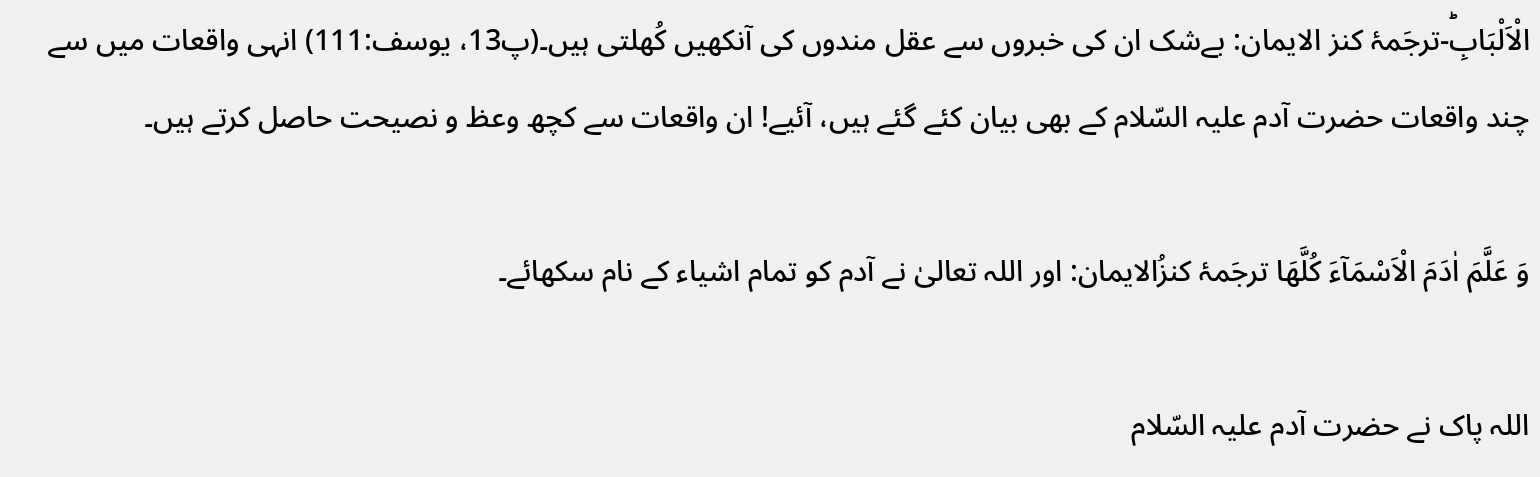الْاَلْبَابِؕ-ترجَمۂ کنز الایمان: بےشک ان کی خبروں سے عقل مندوں کی آنکھیں کُھلتی ہیں۔(پ13، یوسف:111) انہی واقعات میں سے چند واقعات حضرت آدم علیہ السّلام کے بھی بیان کئے گئے ہیں، آئیے! ان واقعات سے کچھ وعظ و نصیحت حاصل کرتے ہیں۔

وَ عَلَّمَ اٰدَمَ الْاَسْمَآءَ كُلَّهَا ترجَمۂ کنزُالایمان: اور اللہ تعالیٰ نے آدم کو تمام اشیاء کے نام سکھائے۔

اللہ پاک نے حضرت آدم علیہ السّلام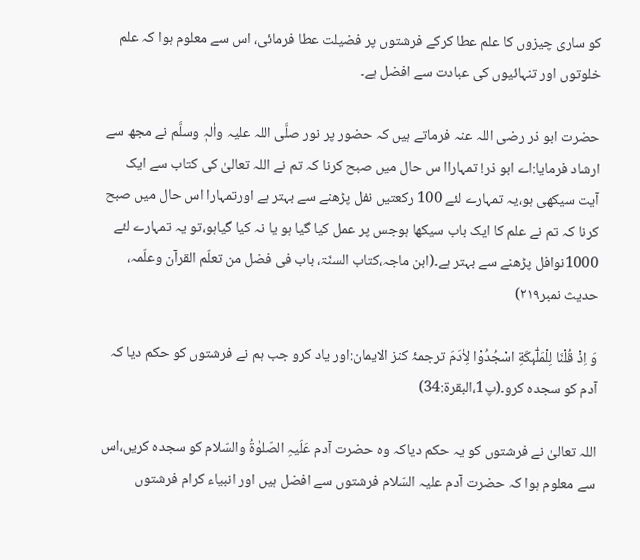کو ساری چیزوں کا علم عطا کرکے فرشتوں پر فضیلت عطا فرمائی، اس سے معلوم ہوا کہ علم خلوتوں اور تنہائیوں کی عبادت سے افضل ہے۔

حضرت ابو ذر رضی اللہ عنہ فرماتے ہیں کہ حضور پر نور صلَّی اللہ علیہ واٰلہٖ وسلَّم نے مجھ سے ارشاد فرمایا:اے ابو ذر! تمہاراا س حال میں صبح کرنا کہ تم نے اللہ تعالیٰ کی کتاب سے ایک آیت سیکھی ہو،یہ تمہارے لئے 100 رکعتیں نفل پڑھنے سے بہتر ہے اورتمہارا اس حال میں صبح کرنا کہ تم نے علم کا ایک باب سیکھا ہوجس پر عمل کیا گیا ہو یا نہ کیا گیاہو،تو یہ تمہارے لئے 1000نوافل پڑھنے سے بہتر ہے۔(ابن ماجہ،کتاب السنّۃ، باب فی فضل من تعلّم القرآن وعلّمہ، حدیث نمبر۲۱۹)

وَ اِذْ قُلْنَا لِلْمَلٰٓىٕكَةِ اسْجُدُوْا لِاٰدَمَ ترجمۂ کنز الایمان:اور یاد کرو جب ہم نے فرشتوں کو حکم دیا کہ آدم کو سجدہ کرو۔(پ1،البقرۃ:34)

اللہ تعالیٰ نے فرشتوں کو یہ حکم دیاکہ وہ حضرت آدم عَلَیہِ الصّلوٰۃُ والسّلام کو سجدہ کریں،اس سے معلوم ہوا کہ حضرت آدم علیہ السّلام فرشتوں سے افضل ہیں اور انبیاء کرام فرشتوں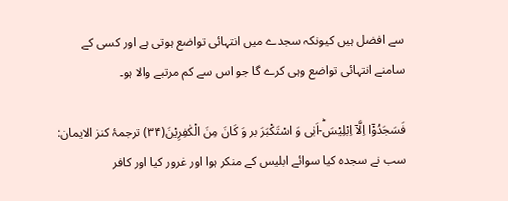سے افضل ہیں کیونکہ سجدے میں انتہائی تواضع ہوتی ہے اور کسی کے سامنے انتہائی تواضع وہی کرے گا جو اس سے کم مرتبے والا ہو۔

فَسَجَدُوْۤا اِلَّاۤ اِبْلِیْسَؕ-اَبٰى وَ اسْتَكْبَرَ بر وَ كَانَ مِنَ الْكٰفِرِیْنَ(۳۴) ترجمۂ کنز الایمان: سب نے سجدہ کیا سوائے ابلیس کے منکر ہوا اور غرور کیا اور کافر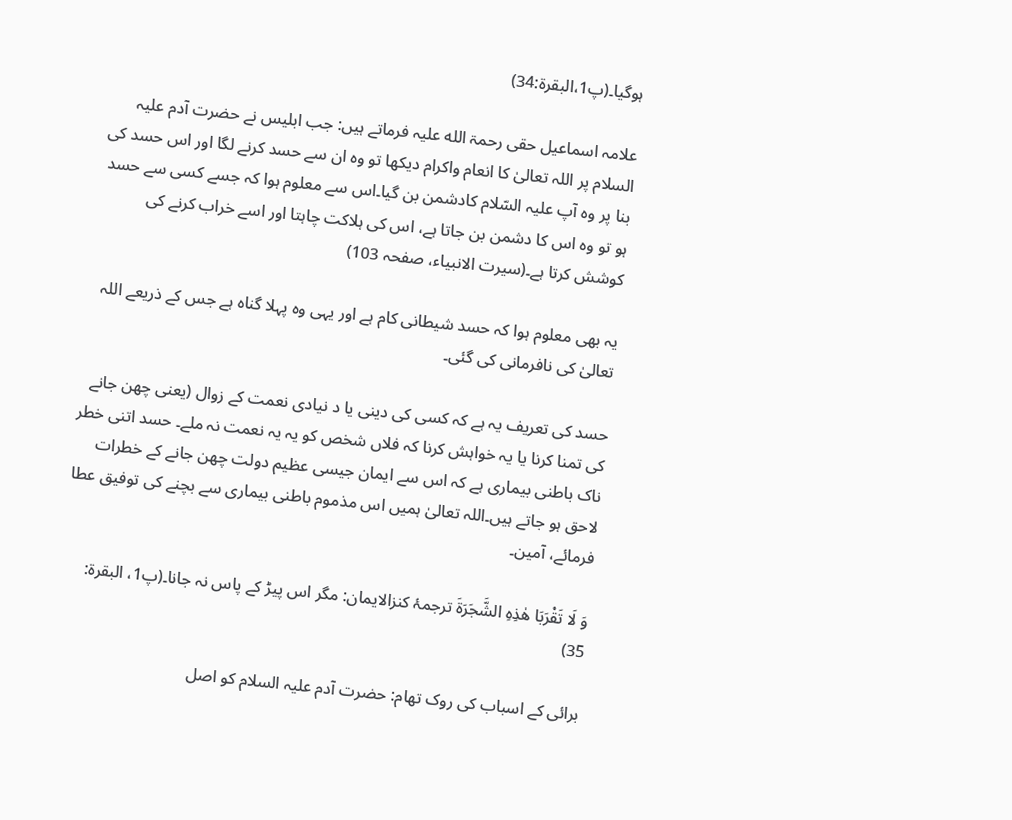ہوگیا۔(پ1،البقرۃ:34)

علامہ اسماعیل حقی رحمۃ الله علیہ فرماتے ہیں: جب ابلیس نے حضرت آدم علیہ السلام پر اللہ تعالیٰ کا انعام واکرام دیکھا تو وہ ان سے حسد کرنے لگا اور اس حسد کی بنا پر وہ آپ علیہ السّلام کادشمن بن گیا۔اس سے معلوم ہوا کہ جسے کسی سے حسد ہو تو وہ اس کا دشمن بن جاتا ہے، اس کی ہلاکت چاہتا اور اسے خراب کرنے کی کوشش کرتا ہے۔(سیرت الانبیاء، صفحہ 103)

یہ بھی معلوم ہوا کہ حسد شیطانی کام ہے اور یہی وہ پہلا گناہ ہے جس کے ذریعے اللہ تعالیٰ کی نافرمانی کی گئی۔

حسد کی تعریف یہ ہے کہ کسی کی دینی یا د نیادی نعمت کے زوال (یعنی چھن جانے کی تمنا کرنا یا یہ خواہش کرنا کہ فلاں شخص کو یہ یہ نعمت نہ ملے۔ حسد اتنی خطر ناک باطنی بیماری ہے کہ اس سے ایمان جیسی عظیم دولت چھن جانے کے خطرات لاحق ہو جاتے ہیں۔اللہ تعالیٰ ہمیں اس مذموم باطنی بیماری سے بچنے کی توفیق عطا فرمائے، آمین۔

وَ لَا تَقْرَبَا هٰذِهِ الشَّجَرَةَ ترجمۂ کنزالایمان: مگر اس پیڑ کے پاس نہ جانا۔(پ1، البقرۃ: 35)

برائی کے اسباب کی روک تھام: حضرت آدم علیہ السلام کو اصل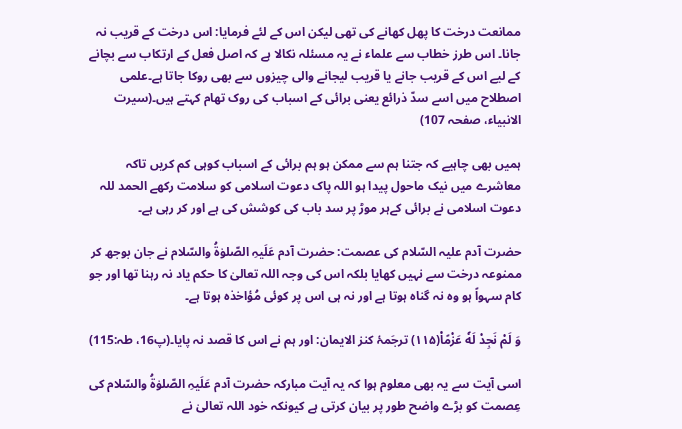ممانعت درخت کا پھل کھانے کی تھی لیکن اس کے لئے فرمایا: اس درخت کے قریب نہ جانا۔ اس طرز خطاب سے علماء نے یہ مسئلہ نکالا ہے کہ اصل فعل کے ارتکاب سے بچانے کے لیے اس کے قریب جانے یا قریب لیجانے والی چیزوں سے بھی روکا جاتا ہے۔علمی اصطلاح میں اسے سدّ ذرائع یعنی برائی کے اسباب کی روک تھام کہتے ہیں۔(سیرت الانبیاء، صفحہ 107)

ہمیں بھی چاہیے کہ جتنا ہم سے ممکن ہو ہم برائی کے اسباب کوہی کم کریں تاکہ معاشرے میں نیک ماحول پیدا ہو اللہ پاک دعوت اسلامی کو سلامت رکھے الحمد للہ دعوت اسلامی نے برائی کےہر موڑ پر سد باب کی کوشش کی ہے اور کر رہی ہے۔

حضرت آدم علیہ السّلام کی عصمت: حضرت آدم عَلَیہِ الصّلوٰۃُ والسّلام نے جان بوجھ کر ممنوعہ درخت سے نہیں کھایا بلکہ اس کی وجہ اللہ تعالیٰ کا حکم یاد نہ رہنا تھا اور جو کام سہواً ہو وہ نہ گناہ ہوتا ہے اور نہ ہی اس پر کوئی مُؤاخذہ ہوتا ہے۔

وَ لَمْ نَجِدْ لَهٗ عَزْمًا۠(۱۱۵) ترجَمۂ کنز الایمان: اور ہم نے اس کا قصد نہ پایا۔(پ16، طہ:115)

اسی آیت سے یہ بھی معلوم ہوا کہ یہ آیت مبارکہ حضرت آدم عَلَیہِ الصّلوٰۃُ والسّلام کی عِصمت کو بڑے واضح طور پر بیان کرتی ہے کیونکہ خود اللہ تعالیٰ نے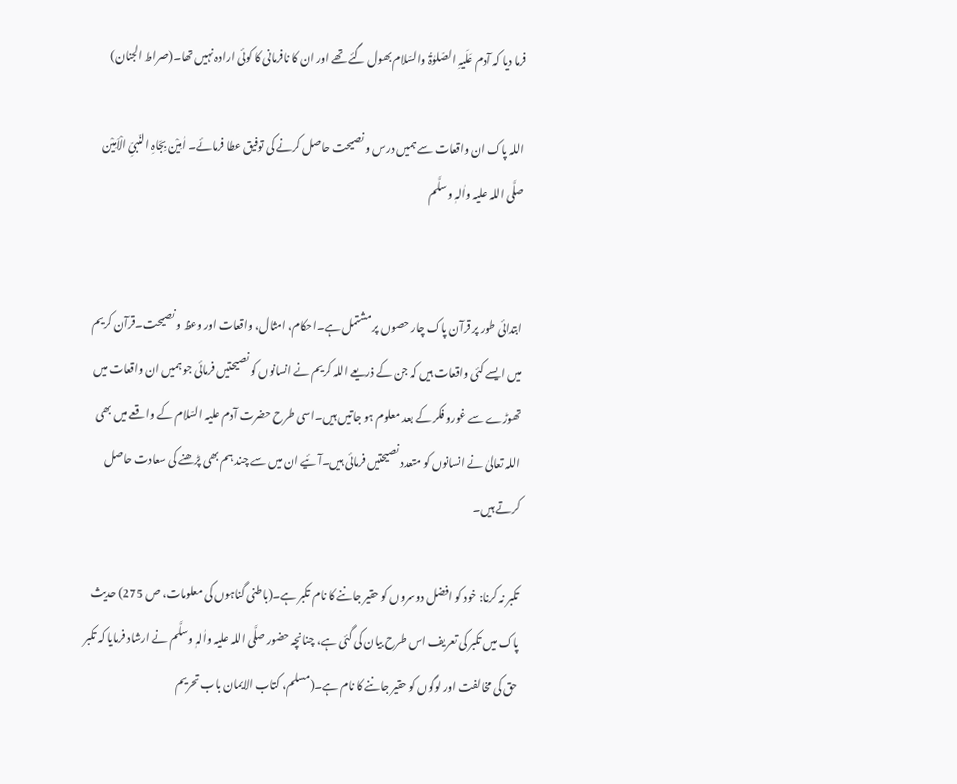فرما دیا کہ آدم عَلَیہِ الصّلوٰۃُ والسّلام بھول گئے تھے اور ان کا نافرمانی کا کوئی ارادہ نہیں تھا۔(صراط الجنان)

اللہ پاک ان واقعات سے ہمیں درس و نصیحت حاصل کرنے کی توفیق عطا فرمائے۔ اٰمِیْن بِجَاہِ النّبیِّ الْاَمِیْن صلَّی اللہ علیہ واٰلہٖ وسلَّم


ابتدائی طور پر قرآن پاک چار حصوں پر مشتمل ہے۔احکام، امثال، واقعات اور وعظ و نصیحت۔قرآن کریم میں ایسے کئی واقعات ہیں کہ جن کے ذریعے اللہ کریم نے انسانوں کو نصیحتیں فرمائی جو ہمیں ان واقعات میں تھوڑے سے غورو فکر کے بعد معلوم ہو جاتیں ہیں۔اسی طرح حضرت آدم علیہ السّلام کے واقعے میں بھی اللہ تعالیٰ نے انسانوں کو متعدد نصیحتیں فرمائی ہیں۔آئیے ان میں سے چند ہم بھی پڑھنے کی سعادت حاصل کرتے ہیں۔

تکبر نہ کرنا: خود کو افضل دوسروں کو حقیر جاننے کا نام تکبر ہے۔(باطنی گناہوں کی معلومات، ص 275) حدیث پاک میں تکبر کی تعریف اس طرح بیان کی گئی ہے، چنانچہ حضور صلَّی اللہ علیہ واٰلہٖ وسلَّم نے ارشاد فرمایا کہ تکبر حق کی مخالفت اور لوگوں کو حقیر جاننے کا نام ہے۔(مسلم، کتاب الایمان باب تحریم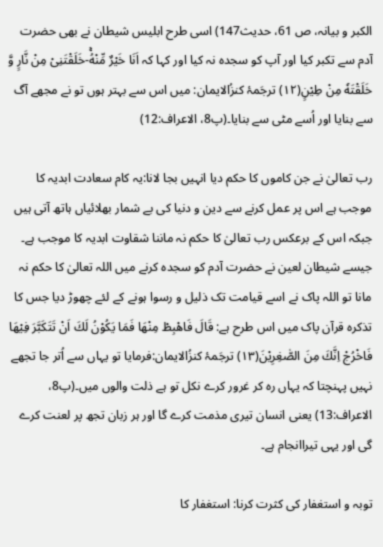الكبر و بيانہ، ص 61، حدیث147) اسی طرح ابلیس شیطان نے بھی حضرت آدم سے تکبر کیا اور آپ کو سجدہ نہ کیا اور کہا کہ اَنَا خَیْرٌ مِّنْهُۚ-خَلَقْتَنِیْ مِنْ نَّارٍ وَّ خَلَقْتَهٗ مِنْ طِیْنٍ(۱۲) ترجَمۂ کنزُالایمان: میں اس سے بہتر ہوں تو نے مجھے آگ سے بنایا اور اُسے مٹی سے بنایا۔(پ8، الاعراف:12)

رب تعالیٰ نے جن کاموں کا حکم دیا انہیں بجا لانا:یہ کام سعادت ابدیہ کا موجب ہے اس پر عمل کرنے سے دین و دنیا کی بے شمار بھلائیاں ہاتھ آتی ہیں جبکہ اس کے برعکس رب تعالیٰ کا حکم نہ ماننا شقاوت ابدیہ کا موجب ہے۔ جیسے شیطان لعین نے حضرت آدم کو سجدہ کرنے میں اللہ تعالیٰ کا حکم نہ مانا تو اللہ پاک نے اسے قیامت تک ذلیل و رسوا ہونے کے لئے چھوڑ دیا جس کا تذکرہ قرآن پاک میں اس طرح ہے: قَالَ فَاهْبِطْ مِنْهَا فَمَا یَكُوْنُ لَكَ اَنْ تَتَكَبَّرَ فِیْهَا فَاخْرُجْ اِنَّكَ مِنَ الصّٰغِرِیْنَ(۱۳) ترجَمۂ کنزُالایمان:فرمایا تو یہاں سے اُتر جا تجھے نہیں پہنچتا کہ یہاں رہ کر غرور کرے نکل تو ہے ذلت والوں میں۔(پ8، الاعراف:13) یعنی انسان تیری مذمت کرے گا اور ہر زبان تجھ پر لعنت کرے گی اور یہی تیراانجام ہے۔

توبہ و استغفار کی کثرت کرنا: استغفار کا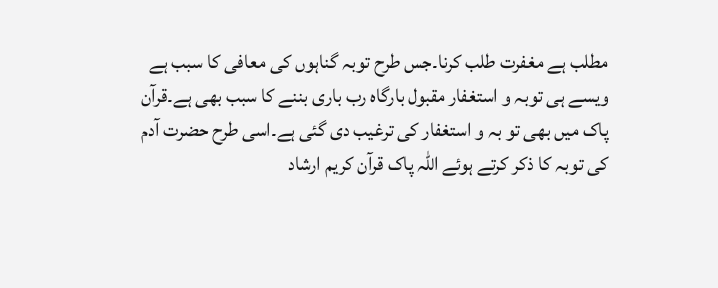مطلب ہے مغفرت طلب کرنا۔جس طرح توبہ گناہوں کی معافی کا سبب ہے ویسے ہی توبہ و استغفار مقبول بارگاہ رب باری بننے کا سبب بھی ہے۔قرآن پاک میں بھی تو بہ و استغفار کی ترغیب دی گئی ہے۔اسی طرح حضرت آدم کی توبہ کا ذکر کرتے ہوئے اللہ پاک قرآن کریم ارشاد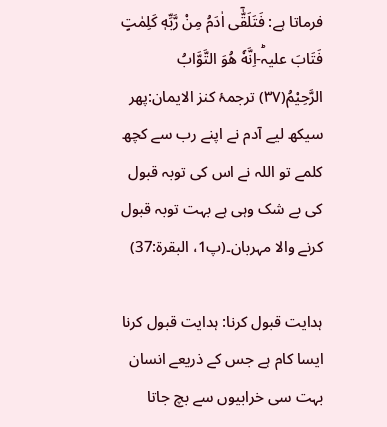فرماتا ہے: فَتَلَقّٰۤى اٰدَمُ مِنْ رَّبِّهٖ كَلِمٰتٍ فَتَابَ علیہؕ-اِنَّهٗ هُوَ التَّوَّابُ الرَّحِیْمُ(۳۷) ترجمۂ کنز الایمان:پھر سیکھ لیے آدم نے اپنے رب سے کچھ کلمے تو اللہ نے اس کی توبہ قبول کی بے شک وہی ہے بہت توبہ قبول کرنے والا مہربان۔(پ1، البقرۃ:37)

ہدایت قبول کرنا: ہدایت قبول کرنا ایسا کام ہے جس کے ذریعے انسان بہت سی خرابیوں سے بچ جاتا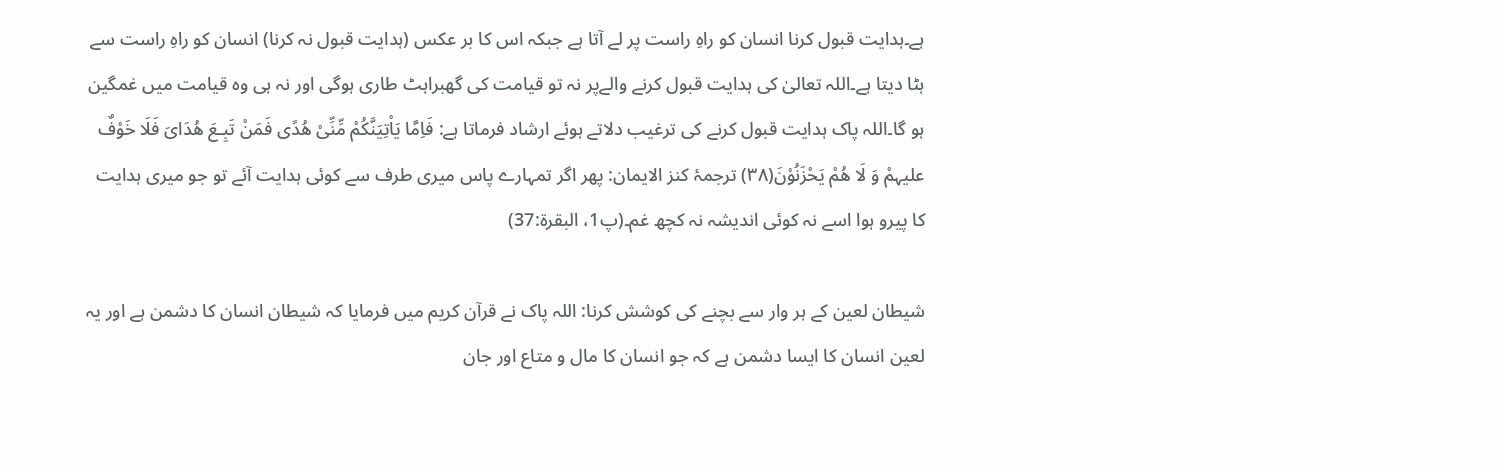ہے۔ہدایت قبول کرنا انسان کو راہِ راست پر لے آتا ہے جبکہ اس کا بر عکس (ہدایت قبول نہ کرنا) انسان کو راہِ راست سے ہٹا دیتا ہے۔اللہ تعالیٰ کی ہدایت قبول کرنے والےپر نہ تو قیامت کی گھبراہٹ طاری ہوگی اور نہ ہی وہ قیامت میں غمگین ہو گا۔اللہ پاک ہدایت قبول کرنے کی ترغیب دلاتے ہوئے ارشاد فرماتا ہے: فَاِمَّا یَاْتِیَنَّكُمْ مِّنِّیْ هُدًى فَمَنْ تَبِـعَ هُدَایَ فَلَا خَوْفٌ علیہمْ وَ لَا هُمْ یَحْزَنُوْنَ(۳۸) ترجمۂ کنز الایمان: پھر اگر تمہارے پاس میری طرف سے کوئی ہدایت آئے تو جو میری ہدایت کا پیرو ہوا اسے نہ کوئی اندیشہ نہ کچھ غم۔(پ1، البقرۃ:37)

شیطان لعین کے ہر وار سے بچنے کی کوشش کرنا: اللہ پاک نے قرآن کریم میں فرمایا کہ شیطان انسان کا دشمن ہے اور یہ لعین انسان کا ایسا دشمن ہے کہ جو انسان کا مال و متاع اور جان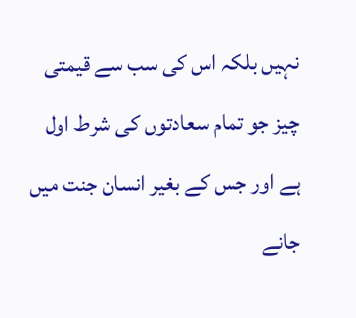نہیں بلکہ اس کی سب سے قیمتی چیز جو تمام سعادتوں کی شرط اول ہے اور جس کے بغیر انسان جنت میں جانے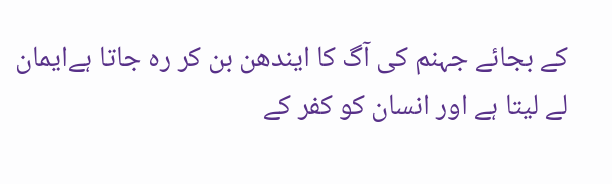کے بجائے جہنم کی آگ کا ایندھن بن کر رہ جاتا ہےایمان لے لیتا ہے اور انسان کو کفر کے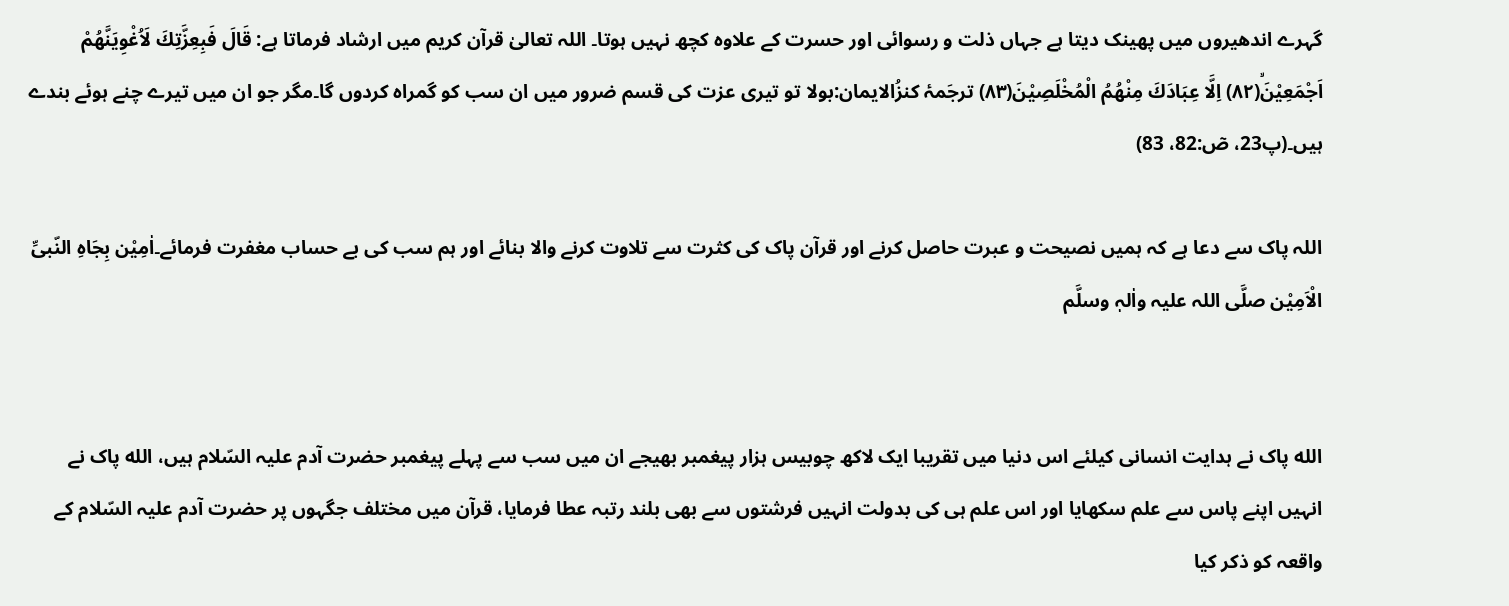گہرے اندھیروں میں پھینک دیتا ہے جہاں ذلت و رسوائی اور حسرت کے علاوہ کچھ نہیں ہوتا۔ اللہ تعالیٰ قرآن کریم میں ارشاد فرماتا ہے: قَالَ فَبِعِزَّتِكَ لَاُغْوِیَنَّهُمْ اَجْمَعِیْنَۙ(۸۲) اِلَّا عِبَادَكَ مِنْهُمُ الْمُخْلَصِیْنَ(۸۳) ترجَمۂ کنزُالایمان:بولا تو تیری عزت کی قسم ضرور میں ان سب کو گمراہ کردوں گا۔مگر جو ان میں تیرے چنے ہوئے بندے ہیں۔(پ23، صٓ:82، 83)

اللہ پاک سے دعا ہے کہ ہمیں نصیحت و عبرت حاصل کرنے اور قرآن پاک کی کثرت سے تلاوت کرنے والا بنائے اور ہم سب کی بے حساب مغفرت فرمائے۔اٰمِیْن بِجَاہِ النّبیِّ الْاَمِیْن صلَّی اللہ علیہ واٰلہٖ وسلَّم


الله پاک نے ہدایت انسانی کیلئے اس دنیا میں تقریبا ایک لاکھ چوبیس ہزار پیغمبر بھیجے ان میں سب سے پہلے پیغمبر حضرت آدم علیہ السّلام ہیں، الله پاک نے انہیں اپنے پاس سے علم سکھایا اور اس علم ہی کی بدولت انہیں فرشتوں سے بھی بلند رتبہ عطا فرمایا، قرآن میں مختلف جگہوں پر حضرت آدم علیہ السّلام کے واقعہ کو ذکر کیا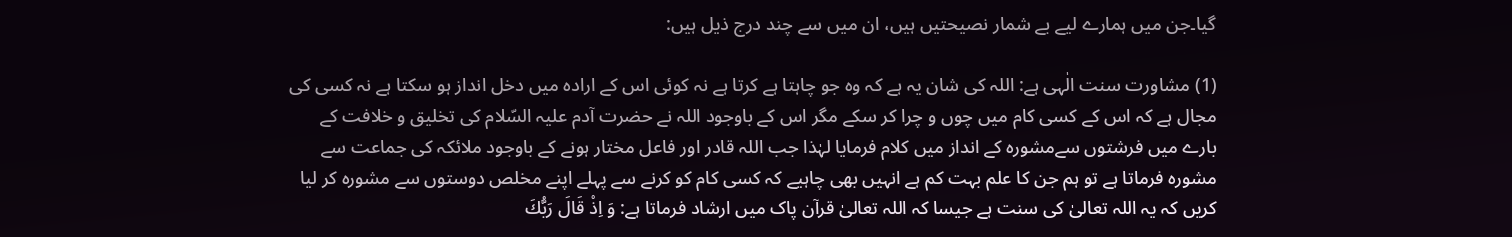گیا۔جن میں ہمارے لیے بے شمار نصیحتیں ہیں، ان میں سے چند درج ذیل ہیں:

(1) مشاورت سنت الٰہی ہے: اللہ کی شان یہ ہے کہ وہ جو چاہتا ہے کرتا ہے نہ کوئی اس کے ارادہ میں دخل انداز ہو سکتا ہے نہ کسی کی مجال ہے کہ اس کے کسی کام میں چوں و چرا کر سکے مگر اس کے باوجود اللہ نے حضرت آدم علیہ السّلام کی تخلیق و خلافت کے بارے میں فرشتوں سےمشورہ کے انداز میں کلام فرمایا لہٰذا جب اللہ قادر اور فاعل مختار ہونے کے باوجود ملائکہ کی جماعت سے مشورہ فرماتا ہے تو ہم جن کا علم بہت کم ہے انہیں بھی چاہیے کہ کسی کام کو کرنے سے پہلے اپنے مخلص دوستوں سے مشورہ کر لیا کریں کہ یہ اللہ تعالیٰ کی سنت ہے جیسا کہ اللہ تعالیٰ قرآن پاک میں ارشاد فرماتا ہے: وَ اِذْ قَالَ رَبُّكَ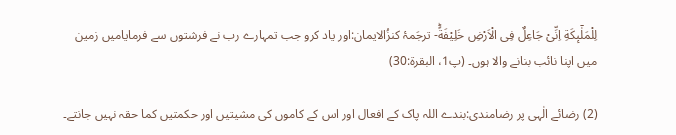لِلْمَلٰٓىٕكَةِ اِنِّیْ جَاعِلٌ فِی الْاَرْضِ خَلِیْفَةًؕ- ترجَمۂ کنزُالایمان:اور یاد کرو جب تمہارے رب نے فرشتوں سے فرمایامیں زمین میں اپنا نائب بنانے والا ہوں۔ (پ1، البقرۃ:30)

(2) رضائے الٰہی پر رضامندی:بندے اللہ پاک کے افعال اور اس کے کاموں کی مشیتیں اور حکمتیں کما حقہ نہیں جانتے۔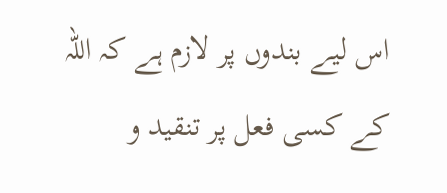اس لیے بندوں پر لازم ہے کہ اللہ کے کسی فعل پر تنقید و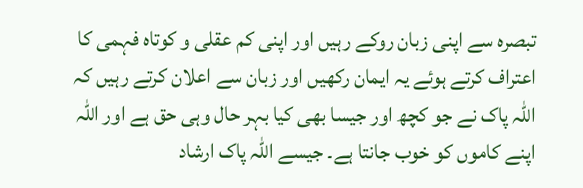تبصرہ سے اپنی زبان روکے رہیں اور اپنی کم عقلی و کوتاہ فہمی کا اعتراف کرتے ہوئے یہ ایمان رکھیں اور زبان سے اعلان کرتے رہیں کہ اللہ پاک نے جو کچھ اور جیسا بھی کیا بہر حال وہی حق ہے اور اللہ اپنے کاموں کو خوب جانتا ہے۔ جیسے اللہ پاک ارشاد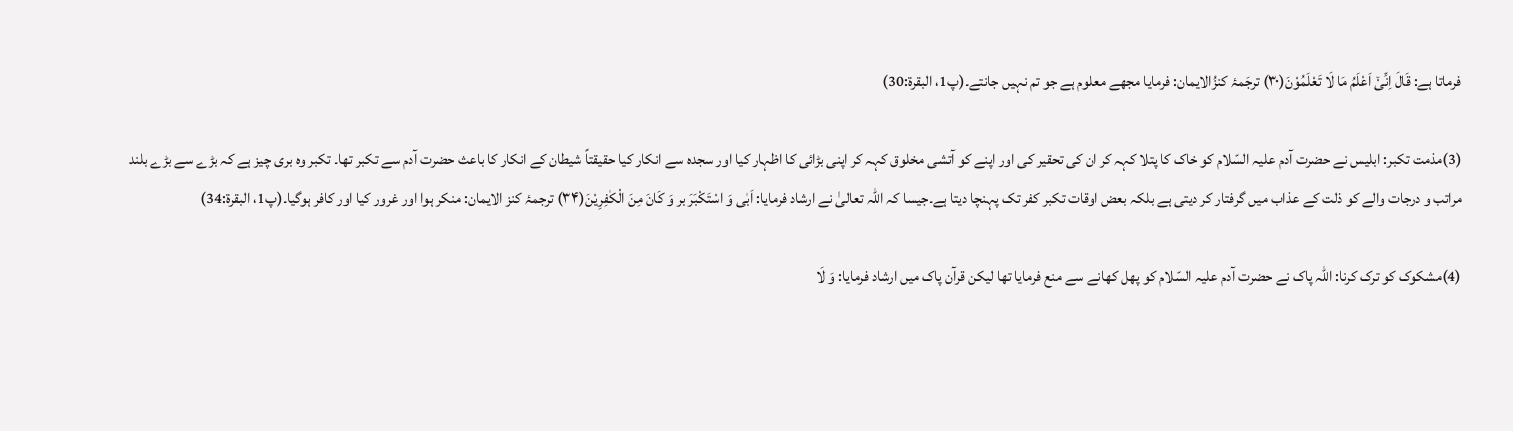فرماتا ہے: قَالَ اِنِّیْۤ اَعْلَمُ مَا لَا تَعْلَمُوْنَ(۳۰) ترجَمۂ کنزُالایمان: فرمایا مجھے معلوم ہے جو تم نہیں جانتے۔(پ1، البقرۃ:30)

(3)مذمت تکبر: ابلیس نے حضرت آدم علیہ السّلام کو خاک کا پتلا کہہ کر ان کی تحقیر کی اور اپنے کو آتشی مخلوق کہہ کر اپنی بڑائی کا اظہار کیا اور سجدہ سے انکار کیا حقیقتاً شیطان کے انکار کا باعث حضرت آدم سے تکبر تھا۔ تکبر وہ بری چیز ہے کہ بڑے سے بڑے بلند مراتب و درجات والے کو ذلت کے عذاب میں گرفتار کر دیتی ہے بلکہ بعض اوقات تکبر کفر تک پہنچا دیتا ہے۔جیسا کہ اللہ تعالیٰ نے ارشاد فرمایا: اَبٰى وَ اسْتَكْبَرَ بر وَ كَانَ مِنَ الْكٰفِرِیْنَ(۳۴) ترجمۂ کنز الایمان: منکر ہوا اور غرور کیا اور کافر ہوگیا۔(پ1، البقرۃ:34)

(4)مشکوک کو ترک کرنا: اللہ پاک نے حضرت آدم علیہ السّلام کو پھل کھانے سے منع فرمایا تھا لیکن قرآن پاک میں ارشاد فرمایا: وَ لَا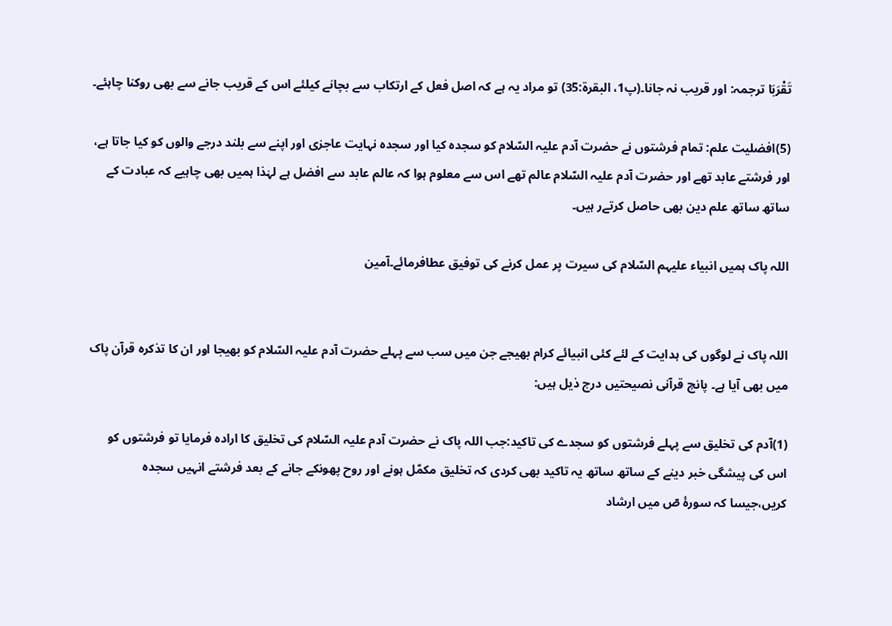تَقْرَبَا ترجمہ: اور قریب نہ جانا۔(پ1، البقرۃ:35) تو مراد یہ ہے کہ اصل فعل کے ارتکاب سے بچانے کیلئے اس کے قریب جانے سے بھی روکنا چاہئے۔

(5)افضلیت علم: تمام فرشتوں نے حضرت آدم علیہ السّلام کو سجدہ کیا اور سجدہ نہایت عاجزی اور اپنے سے بلند درجے والوں کو کیا جاتا ہے، اور فرشتے عابد تھے اور حضرت آدم علیہ السّلام عالم تھے اس سے معلوم ہوا کہ عالم عابد سے افضل ہے لہٰذا ہمیں بھی چاہیے کہ عبادت کے ساتھ ساتھ علم دین بھی حاصل کرتےر ہیں۔

اللہ پاک ہمیں انبیاء علیہم السّلام کی سیرت پر عمل کرنے کی توفیق عطافرمائے۔آمین


اللہ پاک نے لوگوں کی ہدایت کے لئے کئی انبیائے کرام بھیجے جن میں سب سے پہلے حضرت آدم علیہ السّلام کو بھیجا اور ان کا تذکرہ قرآن پاک میں بھی آیا ہے۔ پانچ قرآنی نصیحتیں درج ذیل ہیں:

(1)آدم کی تخلیق سے پہلے فرشتوں کو سجدے کی تاکید:جب اللہ پاک نے حضرت آدم علیہ السّلام کی تخلیق کا ارادہ فرمایا تو فرشتوں کو اس کی پیشگی خبر دینے کے ساتھ ساتھ یہ تاکید بھی کردی کہ تخلیق مکمّل ہونے اور روح پھونکے جانے کے بعد فرشتے انہیں سجدہ کریں،جیسا کہ سورۂ صٓ میں ارشاد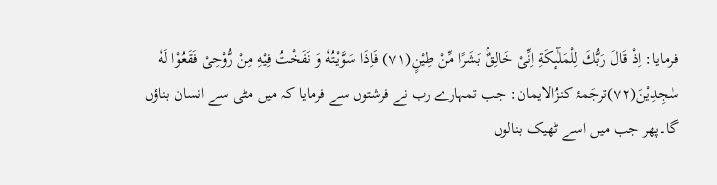فرمایا: اِذْ قَالَ رَبُّكَ لِلْمَلٰٓىٕكَةِ اِنِّیْ خَالِقٌۢ بَشَرًا مِّنْ طِیْنٍ(۷۱) فَاِذَا سَوَّیْتُهٗ وَ نَفَخْتُ فِیْهِ مِنْ رُّوْحِیْ فَقَعُوْا لَهٗ سٰجِدِیْنَ(۷۲)ترجَمۂ کنزُالایمان: جب تمہارے رب نے فرشتوں سے فرمایا کہ میں مٹی سے انسان بناؤں گا۔پھر جب میں اسے ٹھیک بنالوں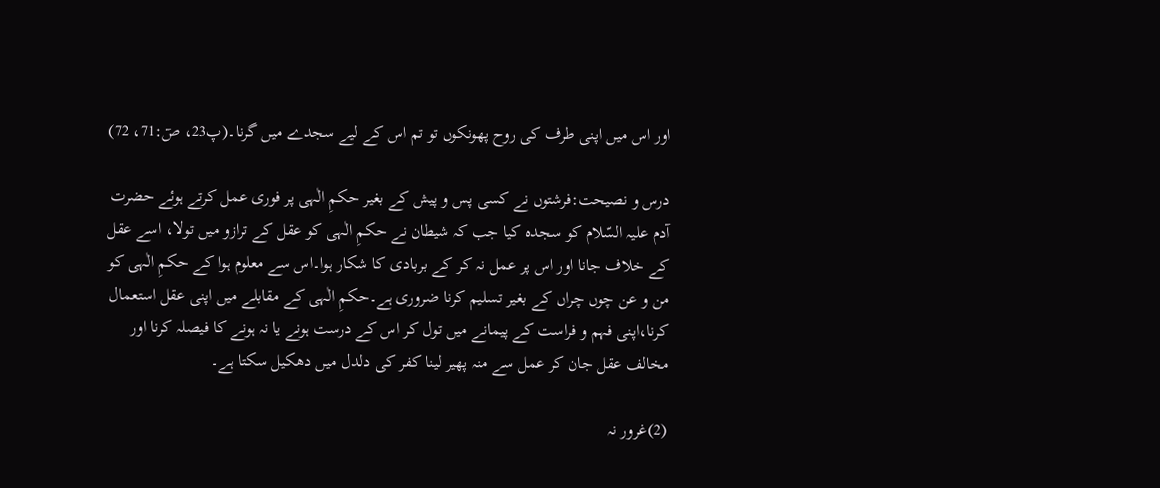اور اس میں اپنی طرف کی روح پھونکوں تو تم اس کے لیے سجدے میں گرنا۔(پ23، صٓ:71، 72)

درس و نصیحت:فرشتوں نے کسی پس و پیش کے بغیر حکمِ الٰہی پر فوری عمل کرتے ہوئے حضرت آدم علیہ السّلام کو سجدہ کیا جب کہ شیطان نے حکمِ الٰہی کو عقل کے ترازو میں تولا، اسے عقل کے خلاف جانا اور اس پر عمل نہ کر کے بربادی کا شکار ہوا۔اس سے معلوم ہوا کے حکمِ الٰہی کو من و عن چوں چراں کے بغیر تسلیم کرنا ضروری ہے۔حکمِ الٰہی کے مقابلے میں اپنی عقل استعمال کرنا،اپنی فہم و فراست کے پیمانے میں تول کر اس کے درست ہونے یا نہ ہونے کا فیصلہ کرنا اور مخالف عقل جان کر عمل سے منہ پھیر لینا کفر کی دلدل میں دھکیل سکتا ہے۔

(2)غرور نہ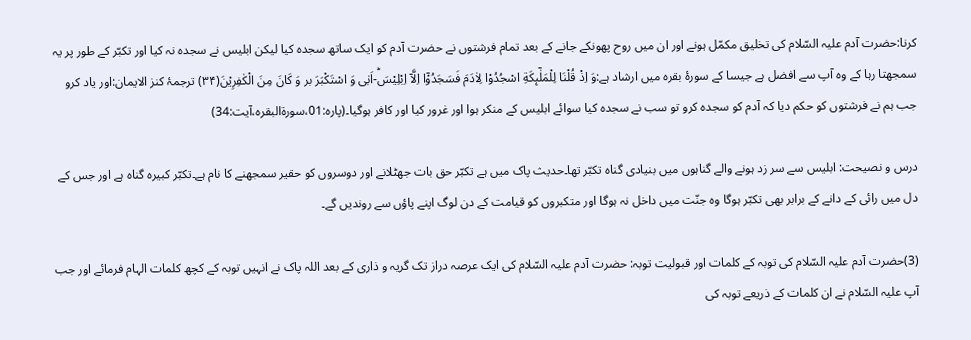کرنا:حضرت آدم علیہ السّلام کی تخلیق مکمّل ہونے اور ان میں روح پھونکے جانے کے بعد تمام فرشتوں نے حضرت آدم کو ایک ساتھ سجدہ کیا لیکن ابلیس نے سجدہ نہ کیا اور تکبّر کے طور پر یہ سمجھتا رہا کے وہ آپ سے افضل ہے جیسا کے سورۂ بقرہ میں ارشاد ہے:وَ اِذْ قُلْنَا لِلْمَلٰٓىٕكَةِ اسْجُدُوْا لِاٰدَمَ فَسَجَدُوْۤا اِلَّاۤ اِبْلِیْسَؕ-اَبٰى وَ اسْتَكْبَرَ بر وَ كَانَ مِنَ الْكٰفِرِیْنَ(۳۴) ترجمۂ کنز الایمان:اور یاد کرو جب ہم نے فرشتوں کو حکم دیا کہ آدم کو سجدہ کرو تو سب نے سجدہ کیا سوائے ابلیس کے منکر ہوا اور غرور کیا اور کافر ہوگیا۔(پارہ:01،سورۃالبقرہ،آیت:34)

درس و نصیحت: ابلیس سے سر زد ہونے والے گناہوں میں بنیادی گناہ تکبّر تھا۔حدیث پاک میں ہے تکبّر حق بات جھٹلانے اور دوسروں کو حقیر سمجھنے کا نام ہے۔تکبّر کبیرہ گناہ ہے اور جس کے دل میں رائی کے دانے کے برابر بھی تکبّر ہوگا وہ جنّت میں داخل نہ ہوگا اور متکبروں کو قیامت کے دن لوگ اپنے پاؤں سے روندیں گے۔

(3)حضرت آدم علیہ السّلام کی توبہ کے کلمات اور قبولیت توبہ: حضرت آدم علیہ السّلام کی ایک عرصہ دراز تک گریہ و ذاری کے بعد اللہ پاک نے انہیں توبہ کے کچھ کلمات الہام فرمائے اور جب آپ علیہ السّلام نے ان کلمات کے ذریعے توبہ کی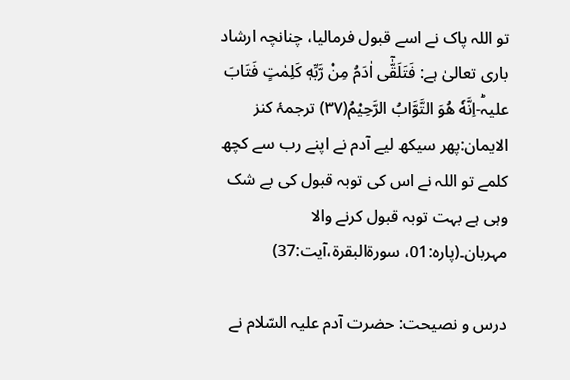تو اللہ پاک نے اسے قبول فرمالیا، چنانچہ ارشاد باری تعالیٰ ہے: فَتَلَقّٰۤى اٰدَمُ مِنْ رَّبِّهٖ كَلِمٰتٍ فَتَابَ علیہؕ-اِنَّهٗ هُوَ التَّوَّابُ الرَّحِیْمُ(۳۷) ترجمۂ کنز الایمان:پھر سیکھ لیے آدم نے اپنے رب سے کچھ کلمے تو اللہ نے اس کی توبہ قبول کی بے شک وہی ہے بہت توبہ قبول کرنے والا مہربان۔(پارہ:01، سورۃالبقرۃ،آیت:37)

درس و نصیحت: حضرت آدم علیہ السّلام نے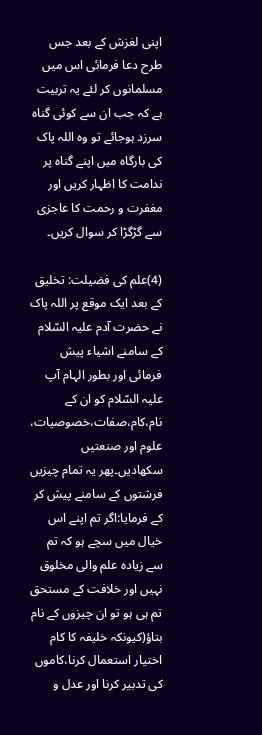اپنی لغزش کے بعد جس طرح دعا فرمائی اس میں مسلمانوں کر لئے یہ تربیت ہے کہ جب ان سے کوئی گناہ سرزد ہوجائے تو وہ اللہ پاک کی بارگاہ میں اپنے گناہ پر ندامت کا اظہار کریں اور مغفرت و رحمت کا عاجزی سے گڑگڑا کر سوال کریں۔

(4)علم کی فضیلت: تخلیق کے بعد ایک موقع پر اللہ پاک نے حضرت آدم علیہ السّلام کے سامنے اشیاء پیش فرمائی اور بطور الہام آپ علیہ السّلام کو ان کے نام،کام،صفات،خصوصیات، علوم اور صنعتیں سکھادیں۔پھر یہ تمام چیزیں فرشتوں کے سامنے پیش کر کے فرمایا:اگر تم اپنے اس خیال میں سچے ہو کہ تم سے زیادہ علم والی مخلوق نہیں اور خلافت کے مستحق تم ہی ہو تو ان چیزوں کے نام بتاؤ(کیونکہ خلیفہ کا کام اختیار استعمال کرنا،کاموں کی تدبیر کرنا اور عدل و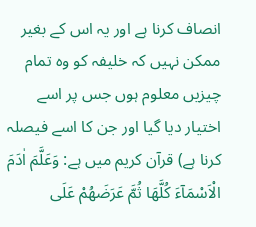انصاف کرنا ہے اور یہ اس کے بغیر ممکن نہیں کہ خلیفہ کو وہ تمام چیزیں معلوم ہوں جس پر اسے اختیار دیا گیا اور جن کا اسے فیصلہ کرنا ہے) قرآن کریم میں ہے: وَعَلَّمَ اٰدَمَ الْاَسْمَآءَ كُلَّهَا ثُمَّ عَرَضَهُمْ عَلَى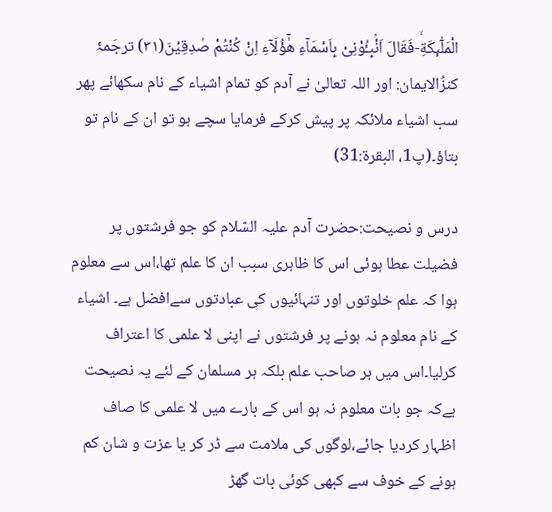الْمَلٰٓىٕكَةِۙ-فَقَالَ اَنْۢبِـُٔوْنِیْ بِاَسْمَآءِ هٰۤؤُلَآءِ اِنْ كُنْتُمْ صٰدِقِیْنَ(۳۱) ترجَمۂ کنزُالایمان: اور اللہ تعالیٰ نے آدم کو تمام اشیاء کے نام سکھائے پھر سب اشیاء ملائکہ پر پیش کرکے فرمایا سچے ہو تو ان کے نام تو بتاؤ۔(پ1، البقرۃ:31)

درس و نصیحت:حضرت آدم علیہ السّلام کو جو فرشتوں پر فضیلت عطا ہوئی اس کا ظاہری سبب ان کا علم تھا،اس سے معلوم ہوا کہ علم خلوتوں اور تنہائیوں کی عبادتوں سےافضل ہے۔ اشیاء کے نام معلوم نہ ہونے پر فرشتوں نے اپنی لا علمی کا اعتراف کرلیا۔اس میں ہر صاحب علم بلکہ ہر مسلمان کے لئے یہ نصیحت ہےکہ جو بات معلوم نہ ہو اس کے بارے میں لا علمی کا صاف اظہار کردیا جائے،لوگوں کی ملامت سے ڈر کر یا عزت و شان کم ہونے کے خوف سے کبھی کوئی بات گھڑ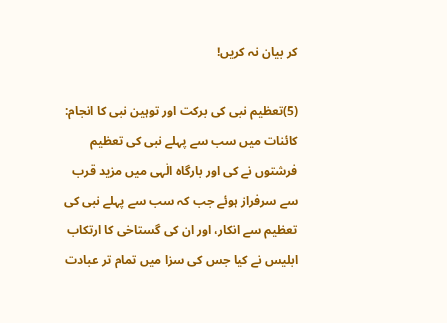کر بیان نہ کریں!

(5)تعظیم نبی کی برکت اور توہین نبی کا انجام: کائنات میں سب سے پہلے نبی کی تعظیم فرشتوں نے کی اور بارگاہ الٰہی میں مزید قرب سے سرفراز ہوئے جب کہ سب سے پہلے نبی کی تعظیم سے انکار، اور ان کی گستاخی کا ارتکاب ابلیس نے کیا جس کی سزا میں تمام تر عبادت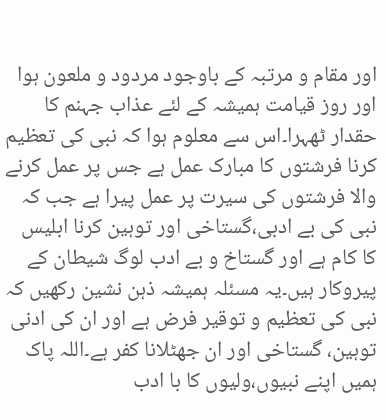اور مقام و مرتبہ کے باوجود مردود و ملعون ہوا اور روز قیامت ہمیشہ کے لئے عذاب جہنم کا حقدار ٹھہرا۔اس سے معلوم ہوا کہ نبی کی تعظیم کرنا فرشتوں کا مبارک عمل ہے جس پر عمل کرنے والا فرشتوں کی سیرت پر عمل پیرا ہے جب کہ نبی کی بے ادبی،گستاخی اور توہین کرنا ابلیس کا کام ہے اور گستاخ و بے ادب لوگ شیطان کے پیروکار ہیں۔یہ مسئلہ ہمیشہ ذہن نشین رکھیں کہ نبی کی تعظیم و توقیر فرض ہے اور ان کی ادنی توہین، گستاخی اور ان جھٹلانا کفر ہے۔اللہ پاک ہمیں اپنے نبیوں،ولیوں کا با ادب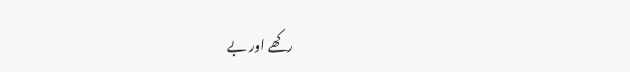رکھے اور بے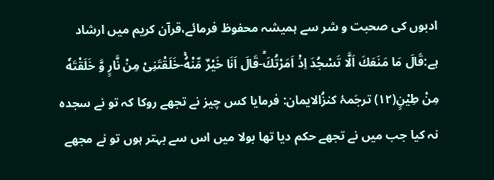ادبوں کی صحبت و شر سے ہمیشہ محفوظ فرمائے،قرآن کریم میں ارشاد ہے:قَالَ مَا مَنَعَكَ اَلَّا تَسْجُدَ اِذْ اَمَرْتُكَؕ-قَالَ اَنَا خَیْرٌ مِّنْهُۚ-خَلَقْتَنِیْ مِنْ نَّارٍ وَّ خَلَقْتَهٗ مِنْ طِیْنٍ(۱۲) ترجَمۂ کنزُالایمان: فرمایا کس چیز نے تجھے روکا کہ تو نے سجدہ نہ کیا جب میں نے تجھے حکم دیا تھا بولا میں اس سے بہتر ہوں تو نے مجھے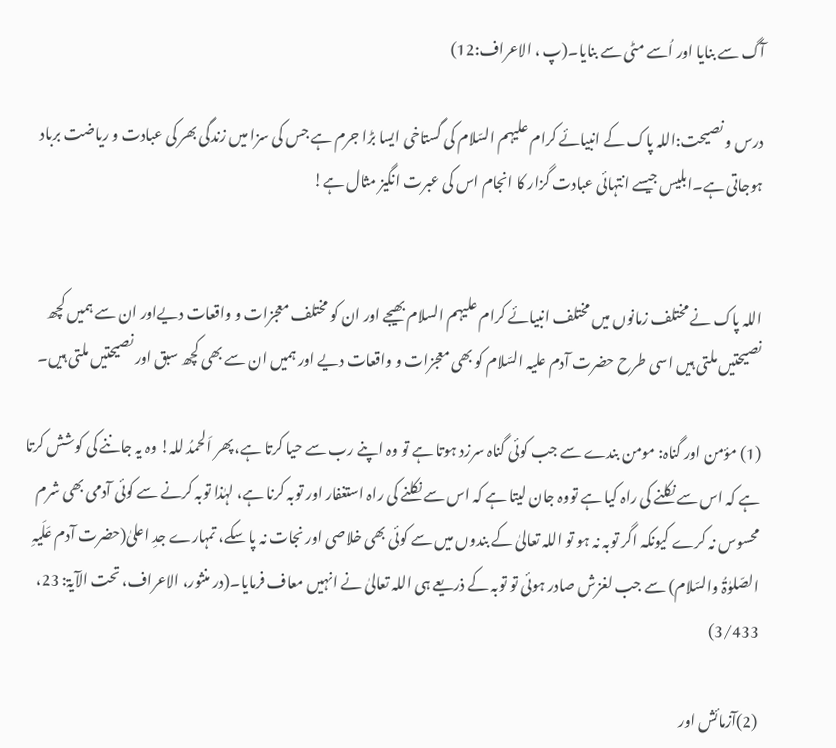آگ سے بنایا اور اُسے مٹی سے بنایا۔(پ ، الاعراف:12)

درس و نصیحت:اللہ پاک کے انبیائے کرام علیہم السّلام کی گستاخی ایسا بڑا جرم ہے جس کی سزا میں زندگی بھر کی عبادت و ریاضت برباد ہوجاتی ہے۔ابلیس جیسے انتہائی عبادت گزار کا انجام اس کی عبرت انگیز مثال ہے!


اللہ پاک نے مختلف زمانوں میں مختلف انبیائے کرام علیہم السلام بھیجے اور ان کو مختلف معجزات و واقعات دیےاور ان سے ہمیں کچھ نصیحتیں ملتی ہیں اسی طرح حضرت آدم علیہ السّلام کو بھی معجزات و واقعات دیے اور ہمیں ان سے بھی کچھ سبق اور نصیحتیں ملتی ہیں۔

(1) مؤمن اور گناہ: مومن بندے سے جب کوئی گناہ سرزد ہوتا ہے تو وہ اپنے رب سے حیا کرتا ہے، پھر اَلحمدُ للہ! وہ یہ جاننے کی کوشش کرتا ہے کہ اس سے نکلنے کی راہ کیا ہے تووہ جان لیتا ہے کہ اس سے نکلنے کی راہ استغفار اور توبہ کرنا ہے، لہٰذا توبہ کرنے سے کوئی آدمی بھی شرم محسوس نہ کرے کیونکہ اگر توبہ نہ ہو تو اللہ تعالیٰ کے بندوں میں سے کوئی بھی خلاصی اور نجات نہ پا سکے، تمہارے جدِ اعلیٰ(حضرت آدم عَلَیہِ الصّلوٰۃُ والسّلام) سے جب لغزش صادر ہوئی تو توبہ کے ذریعے ہی اللہ تعالیٰ نے انہیں معاف فرمایا۔(در منثور، الاعراف، تحت الآیۃ: 23، 3/433)

(2)آزمائش اور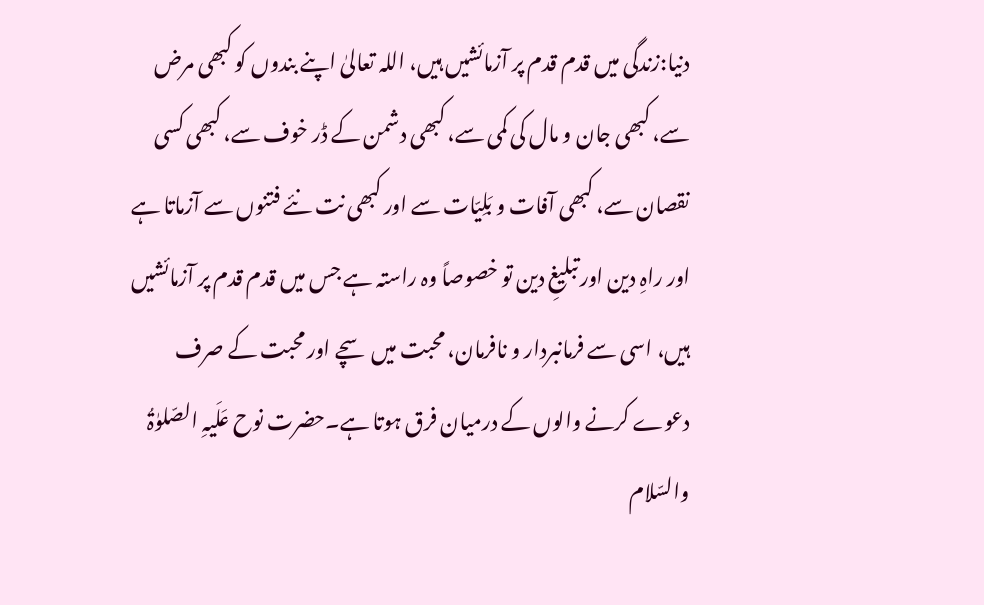دنیا:زندگی میں قدم قدم پر آزمائشیں ہیں، اللہ تعالیٰ اپنے بندوں کو کبھی مرض سے، کبھی جان و مال کی کمی سے، کبھی دشمن کے ڈر خوف سے، کبھی کسی نقصان سے، کبھی آفات و بَلِیّات سے اور کبھی نت نئے فتنوں سے آزماتا ہے اور راہِ دین اور تبلیغِ دین تو خصوصاً وہ راستہ ہے جس میں قدم قدم پر آزمائشیں ہیں، اسی سے فرمانبردار و نافرمان، محبت میں سچے اور محبت کے صرف دعوے کرنے والوں کے درمیان فرق ہوتا ہے۔حضرت نوح عَلَیہِ الصّلوٰۃُ والسّلام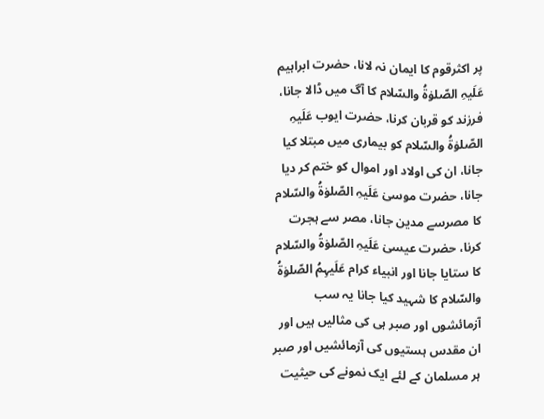پر اکثرقوم کا ایمان نہ لانا، حضرت ابراہیم عَلَیہِ الصّلوٰۃُ والسّلام کا آگ میں ڈالا جانا، فرزند کو قربان کرنا، حضرت ایوب عَلَیہِ الصّلوٰۃُ والسّلام کو بیماری میں مبتلا کیا جانا، ان کی اولاد اور اموال کو ختم کر دیا جانا، حضرت موسیٰ عَلَیہِ الصّلوٰۃُ والسّلام کا مصرسے مدین جانا، مصر سے ہجرت کرنا، حضرت عیسیٰ عَلَیہِ الصّلوٰۃُ والسّلام کا ستایا جانا اور انبیاء کرام عَلَیہِمُ الصّلوٰۃُ والسّلام کا شہید کیا جانا یہ سب آزمائشوں اور صبر ہی کی مثالیں ہیں اور ان مقدس ہستیوں کی آزمائشیں اور صبر ہر مسلمان کے لئے ایک نمونے کی حیثیت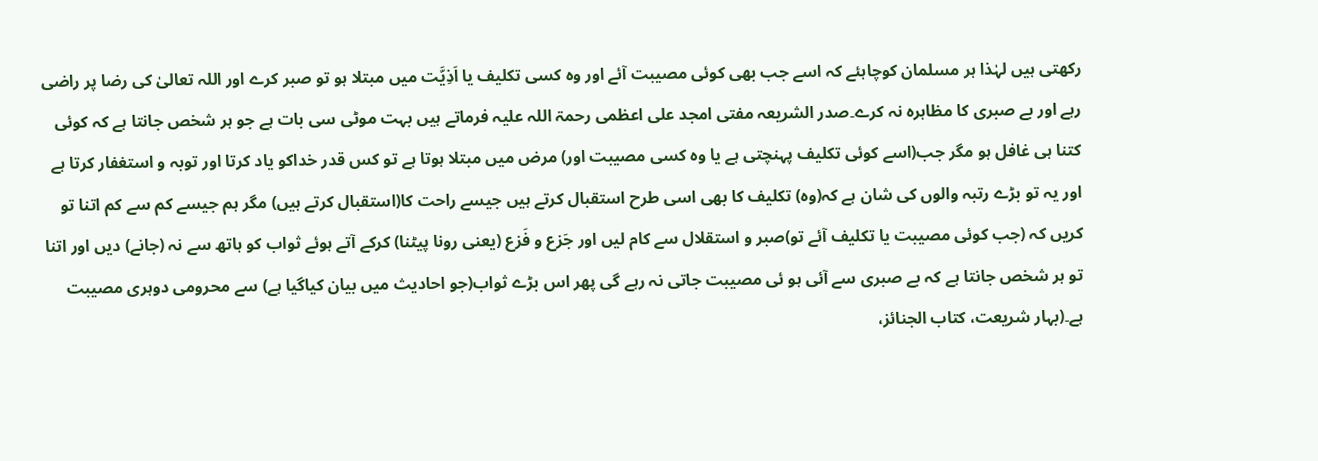رکھتی ہیں لہٰذا ہر مسلمان کوچاہئے کہ اسے جب بھی کوئی مصیبت آئے اور وہ کسی تکلیف یا اَذِیَّت میں مبتلا ہو تو صبر کرے اور اللہ تعالیٰ کی رضا پر راضی رہے اور بے صبری کا مظاہرہ نہ کرے۔صدر الشریعہ مفتی امجد علی اعظمی رحمۃ اللہ علیہ فرماتے ہیں بہت موٹی سی بات ہے جو ہر شخص جانتا ہے کہ کوئی کتنا ہی غافل ہو مگر جب(اسے کوئی تکلیف پہنچتی ہے یا وہ کسی مصیبت اور) مرض میں مبتلا ہوتا ہے تو کس قدر خداکو یاد کرتا اور توبہ و استغفار کرتا ہے اور یہ تو بڑے رتبہ والوں کی شان ہے کہ(وہ) تکلیف کا بھی اسی طرح استقبال کرتے ہیں جیسے راحت کا(استقبال کرتے ہیں) مگر ہم جیسے کم سے کم اتنا تو کریں کہ (جب کوئی مصیبت یا تکلیف آئے تو)صبر و استقلال سے کام لیں اور جَزع و فَزع (یعنی رونا پیٹنا) کرکے آتے ہوئے ثواب کو ہاتھ سے نہ (جانے) دیں اور اتنا تو ہر شخص جانتا ہے کہ بے صبری سے آئی ہو ئی مصیبت جاتی نہ رہے گی پھر اس بڑے ثواب(جو احادیث میں بیان کیاگیا ہے) سے محرومی دوہری مصیبت ہے۔(بہار شریعت، کتاب الجنائز،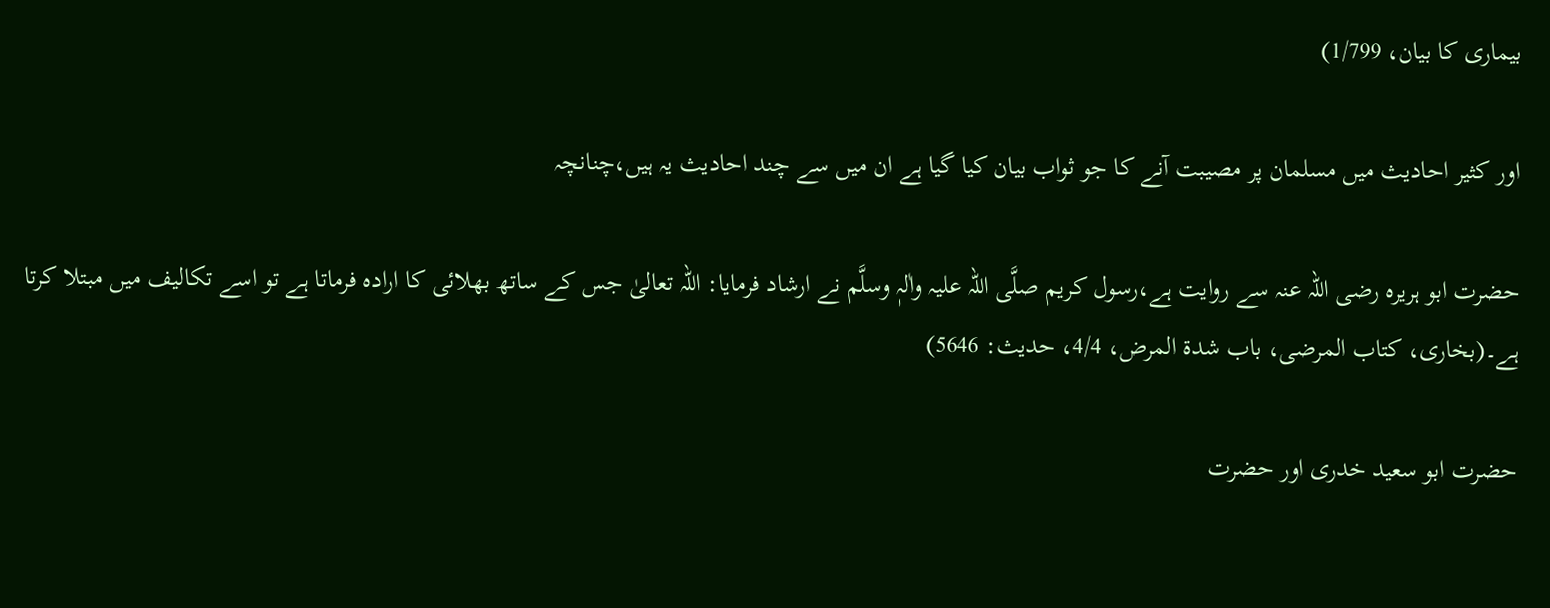بیماری کا بیان، 1/799)

اور کثیر احادیث میں مسلمان پر مصیبت آنے کا جو ثواب بیان کیا گیا ہے ان میں سے چند احادیث یہ ہیں،چنانچہ

حضرت ابو ہریرہ رضی اللہ عنہ سے روایت ہے،رسول کریم صلَّی اللہ علیہ واٰلہٖ وسلَّم نے ارشاد فرمایا: اللہ تعالیٰ جس کے ساتھ بھلائی کا ارادہ فرماتا ہے تو اسے تکالیف میں مبتلا کرتا ہے۔(بخاری، کتاب المرضی، باب شدۃ المرض، 4/4، حدیث: 5646)

حضرت ابو سعید خدری اور حضرت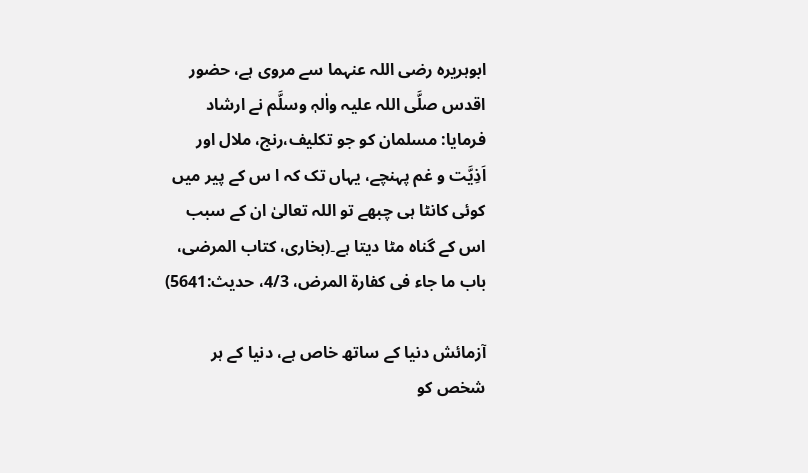ابوہریرہ رضی اللہ عنہما سے مروی ہے، حضور اقدس صلَّی اللہ علیہ واٰلہٖ وسلَّم نے ارشاد فرمایا: مسلمان کو جو تکلیف،رنج، ملال اور اَذِیَّت و غم پہنچے، یہاں تک کہ ا س کے پیر میں کوئی کانٹا ہی چبھے تو اللہ تعالیٰ ان کے سبب اس کے گناہ مٹا دیتا ہے۔(بخاری، کتاب المرضی، باب ما جاء فی کفارۃ المرض، 4/3، حدیث:5641)

آزمائش دنیا کے ساتھ خاص ہے، دنیا کے ہر شخص کو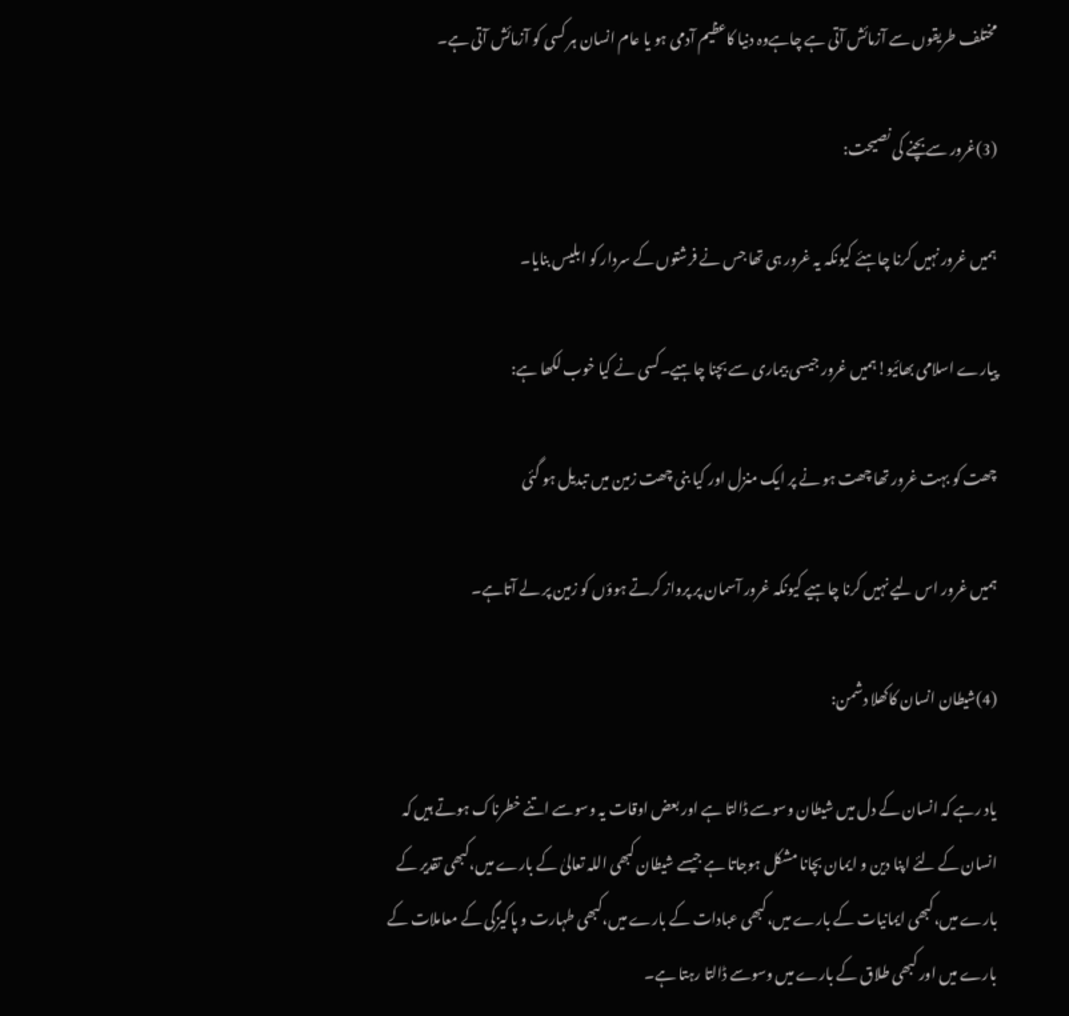مختلف طریقوں سے آزمائش آتی ہے چاہےوہ دنیا کاعظیم آدمی ہو یا عام انسان ہر کسی کو آزمائش آتی ہے۔

(3)غرور سےبچنے کی نصیحت:

ہمیں غرور نہیں کرنا چاہئے کیونکہ یہ غرور ہی تھا جس نے فرشتوں کے سردار کو ابلیس بنایا۔

پیارے اسلامی بھائیو!ہمیں غرور جیسی بیماری سے بچنا چاہیے۔کسی نے کیا خوب لکھا ہے:

چھت کو بہت غرور تھا چھت ہو نے پر ایک منزل اور کیا بنی چھت زمین میں تبدیل ہو گئی

ہمیں غرور اس لیے نہیں کرنا چاہیے کیونکہ غرور آسمان پر پرواز کرتے ہوؤں کو زمین پر لے آتاہے۔

(4)شیطان انسان کاکھلا دشمن:

یاد رہے کہ انسان کے دل میں شیطان وسوسے ڈالتا ہے اور بعض اوقات یہ وسوسے اتنے خطرناک ہوتے ہیں کہ انسان کے لئے اپنا دین و ایمان بچانا مشکل ہوجاتا ہے جیسے شیطان کبھی اللہ تعالیٰ کے بارے میں،کبھی تقدیر کے بارے میں،کبھی ایمانیات کے بارے میں،کبھی عبادات کے بارے میں،کبھی طہارت و پاکیزگی کے معاملات کے بارے میں اور کبھی طلاق کے بارے میں وسوسے ڈالتا رہتا ہے۔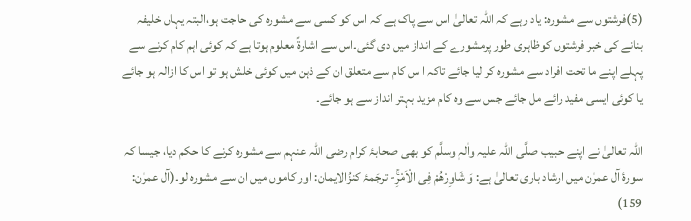(5)فرشتوں سے مشورہ: یاد رہے کہ اللہ تعالیٰ اس سے پاک ہے کہ اس کو کسی سے مشورہ کی حاجت ہو،البتہ یہاں خلیفہ بنانے کی خبر فرشتوں کوظاہری طور پرمشورے کے انداز میں دی گئی۔اس سے اشارۃً معلوم ہوتا ہے کہ کوئی اہم کام کرنے سے پہلے اپنے ما تحت افراد سے مشورہ کر لیا جائے تاکہ ا س کام سے متعلق ان کے ذہن میں کوئی خلش ہو تو اس کا ازالہ ہو جائے یا کوئی ایسی مفید رائے مل جائے جس سے وہ کام مزید بہتر انداز سے ہو جائے۔

اللہ تعالیٰ نے اپنے حبیب صلَّی اللہ علیہ واٰلہٖ وسلَّم کو بھی صحابۂ کرام رضی اللہ عنہم سے مشورہ کرنے کا حکم دیا، جیسا کہ سورۂ آل عمرٰن میں ارشاد باری تعالیٰ ہے: وَ شَاوِرْهُمْ فِی الْاَمْرِۚ- ترجَمۂ کنزُالایمان: اور کاموں میں ان سے مشورہ لو۔(آل عمرٰن: 159)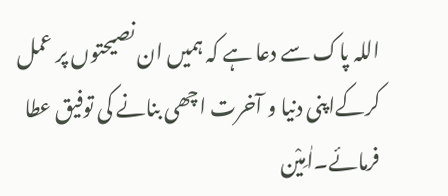اللہ پاک سے دعا ہے کہ ہمیں ان نصیحتوں پر عمل کرکےاپنی دنیا و آخرت اچھی بنانے کی توفیق عطا فرمائے۔اٰمِیْن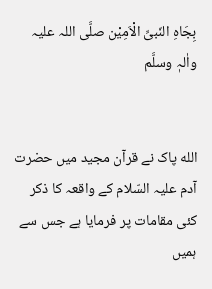بِجَاہِ النّبیِّ الْاَمِیْن صلَّی اللہ علیہ واٰلہٖ وسلَّم


الله پاک نے قرآن مجید میں حضرت آدم علیہ السّلام کے واقعہ کا ذکر کئی مقامات پر فرمایا ہے جس سے ہمیں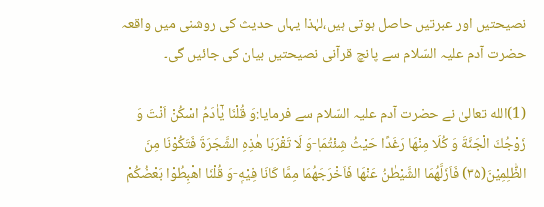نصیحتیں اور عبرتیں حاصل ہوتی ہیں،لہٰذا یہاں حدیث کی روشنی میں واقعہ حضرت آدم علیہ السّلام سے پانچ قرآنی نصیحتیں بیان کی جائیں گی۔

(1)الله تعالیٰ نے حضرت آدم علیہ السّلام سے فرمایا:وَ قُلْنَا یٰۤاٰدَمُ اسْكُنْ اَنْتَ وَ زَوْجُكَ الْجَنَّةَ وَ كُلَا مِنْهَا رَغَدًا حَیْثُ شِئْتُمَا۪-وَ لَا تَقْرَبَا هٰذِهِ الشَّجَرَةَ فَتَكُوْنَا مِنَ الظّٰلِمِیْنَ(۳۵) فَاَزَلَّهُمَا الشَّیْطٰنُ عَنْهَا فَاَخْرَجَهُمَا مِمَّا كَانَا فِیْهِ۪-وَ قُلْنَا اهْبِطُوْا بَعْضُكُمْ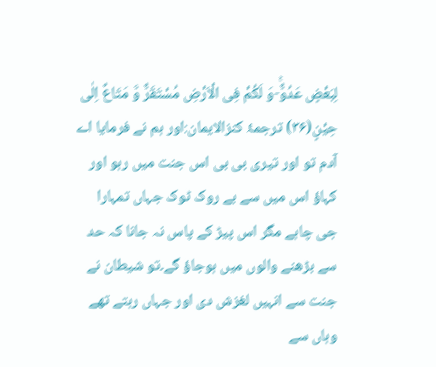لِبَعْضٍ عَدُوٌّۚ-وَ لَكُمْ فِی الْاَرْضِ مُسْتَقَرٌّ وَّ مَتَاعٌ اِلٰى حِیْنٍ(۳۶) ترجمۂ کنزالایمان:اور ہم نے فرمایا اے آدم تو اور تیری بی بی اس جنت میں رہو اور کہاؤ اس میں سے بے روک ٹوک جہاں تمہارا جی چاہے مگر اس پیڑ کے پاس نہ جانا کہ حد سے بڑھنے والوں میں ہوجاؤ گے۔تو شیطان نے جنت سے انہیں لغزش دی اور جہاں رہتے تھے وہاں سے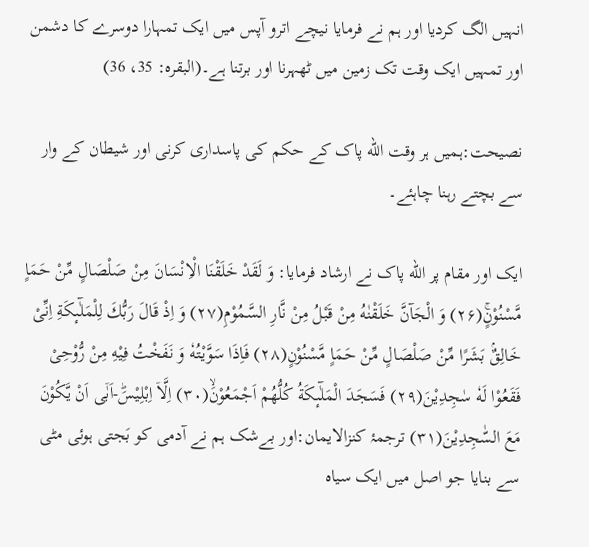انہیں الگ کردیا اور ہم نے فرمایا نیچے اترو آپس میں ایک تمہارا دوسرے کا دشمن اور تمہیں ایک وقت تک زمین میں ٹھہرنا اور برتنا ہے۔(البقرہ: 35، 36)

نصیحت:ہمیں ہر وقت الله پاک کے حکم کی پاسداری کرنی اور شیطان کے وار سے بچتے رہنا چاہئے۔

ایک اور مقام پر الله پاک نے ارشاد فرمایا: وَ لَقَدْ خَلَقْنَا الْاِنْسَانَ مِنْ صَلْصَالٍ مِّنْ حَمَاٍ مَّسْنُوْنٍۚ(۲۶) وَ الْجَآنَّ خَلَقْنٰهُ مِنْ قَبْلُ مِنْ نَّارِ السَّمُوْمِ(۲۷) وَ اِذْ قَالَ رَبُّكَ لِلْمَلٰٓىٕكَةِ اِنِّیْ خَالِقٌۢ بَشَرًا مِّنْ صَلْصَالٍ مِّنْ حَمَاٍ مَّسْنُوْنٍ(۲۸) فَاِذَا سَوَّیْتُهٗ وَ نَفَخْتُ فِیْهِ مِنْ رُّوْحِیْ فَقَعُوْا لَهٗ سٰجِدِیْنَ(۲۹) فَسَجَدَ الْمَلٰٓىٕكَةُ كُلُّهُمْ اَجْمَعُوْنَۙ(۳۰) اِلَّاۤ اِبْلِیْسَؕ-اَبٰۤى اَنْ یَّكُوْنَ مَعَ السّٰجِدِیْنَ(۳۱) ترجمۂ کنزالایمان:اور بےشک ہم نے آدمی کو بَجتی ہوئی مٹی سے بنایا جو اصل میں ایک سیاہ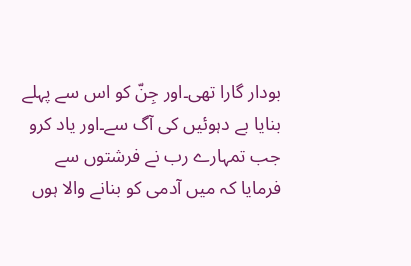بودار گارا تھی۔اور جِنّ کو اس سے پہلے بنایا بے دہوئیں کی آگ سے۔اور یاد کرو جب تمہارے رب نے فرشتوں سے فرمایا کہ میں آدمی کو بنانے والا ہوں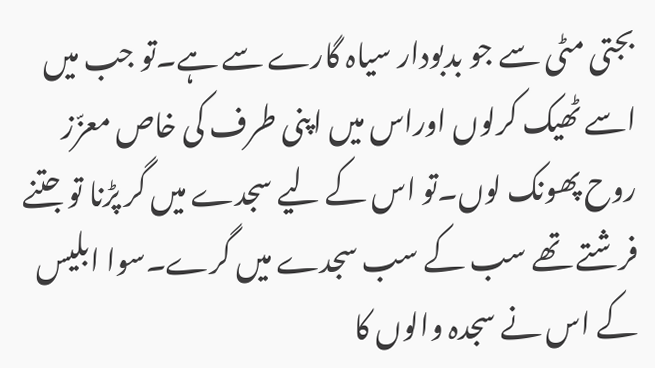بجتی مٹی سے جو بدبودار سیاہ گارے سے ہے۔تو جب میں اسے ٹھیک کرلوں اوراس میں اپنی طرف کی خاص معزّز روح پھونک لوں۔تو اس کے لیے سجدے میں گر پڑنا تو جتنے فرشتے تھے سب کے سب سجدے میں گرے۔سوا ابلیس کے اس نے سجدہ والوں کا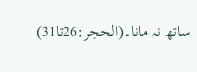ساتھ نہ مانا۔(الحجر:26تا31)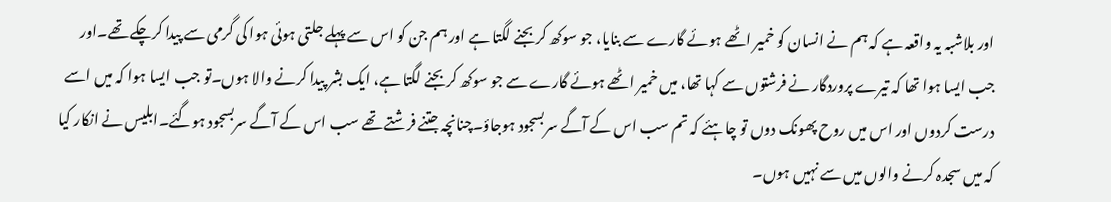اور بلاشبہ یہ واقعہ ہے کہ ہم نے انسان کو خمیر اٹھے ہوئے گارے سے بنایا، جو سوکھ کر بجنے لگتا ہے اور ہم جن کو اس سے پہلے جلتی ہوئی ہوا کی گرمی سے پیدا کرچکے تھے۔اور جب ایسا ہوا تھا کہ تیرے پروردگار نے فرشتوں سے کہا تھا، میں خمیر اٹھے ہوئے گارے سے جو سوکھ کر بجنے لگتا ہے، ایک بشر پیدا کرنے والا ہوں۔تو جب ایسا ہوا کہ میں اسے درست کردوں اور اس میں روح پھونک دوں تو چاہئے کہ تم سب اس کے آگے سربسجود ہوجاؤ۔چنانچہ جتنے فرشتے تھے سب اس کے آگے سربسجود ہوگئے۔ابلیس نے انکار کیا کہ میں سجدہ کرنے والوں میں سے نہیں ہوں۔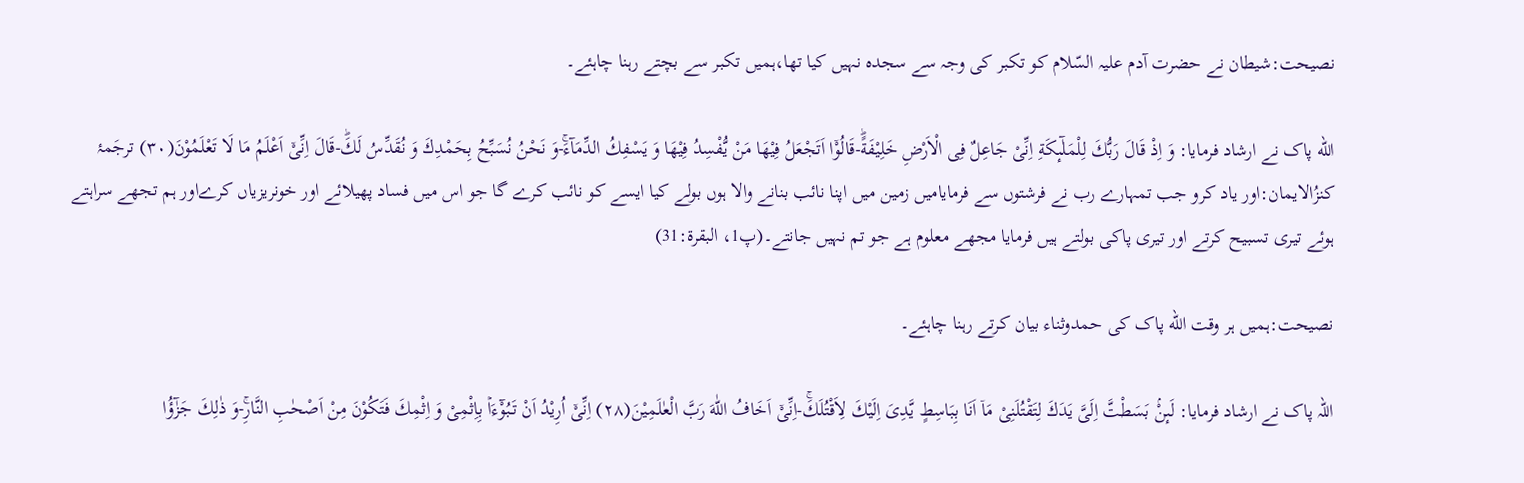نصیحت:شیطان نے حضرت آدم علیہ السّلام کو تکبر کی وجہ سے سجدہ نہیں کیا تھا،ہمیں تکبر سے بچتے رہنا چاہئے۔

الله پاک نے ارشاد فرمایا: وَ اِذْ قَالَ رَبُّكَ لِلْمَلٰٓىٕكَةِ اِنِّیْ جَاعِلٌ فِی الْاَرْضِ خَلِیْفَةًؕ-قَالُوْۤا اَتَجْعَلُ فِیْهَا مَنْ یُّفْسِدُ فِیْهَا وَ یَسْفِكُ الدِّمَآءَۚ-وَ نَحْنُ نُسَبِّحُ بِحَمْدِكَ وَ نُقَدِّسُ لَكَؕ-قَالَ اِنِّیْۤ اَعْلَمُ مَا لَا تَعْلَمُوْنَ(۳۰) ترجَمۂ کنزُالایمان:اور یاد کرو جب تمہارے رب نے فرشتوں سے فرمایامیں زمین میں اپنا نائب بنانے والا ہوں بولے کیا ایسے کو نائب کرے گا جو اس میں فساد پھیلائے اور خونریزیاں کرےاور ہم تجھے سراہتے ہوئے تیری تسبیح کرتے اور تیری پاکی بولتے ہیں فرمایا مجھے معلوم ہے جو تم نہیں جانتے۔(پ1، البقرۃ:31)

نصیحت:ہمیں ہر وقت الله پاک کی حمدوثناء بیان کرتے رہنا چاہئے۔

اللہ پاک نے ارشاد فرمایا: لَىٕنْۢ بَسَطْتَّ اِلَیَّ یَدَكَ لِتَقْتُلَنِیْ مَاۤ اَنَا بِبَاسِطٍ یَّدِیَ اِلَیْكَ لِاَقْتُلَكَۚ-اِنِّیْۤ اَخَافُ اللّٰهَ رَبَّ الْعٰلَمِیْنَ(۲۸) اِنِّیْۤ اُرِیْدُ اَنْ تَبُوْٓءَاۡ بِاِثْمِیْ وَ اِثْمِكَ فَتَكُوْنَ مِنْ اَصْحٰبِ النَّارِۚ-وَ ذٰلِكَ جَزٰٓؤُا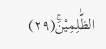الظّٰلِمِیْنَۚ(۲۹)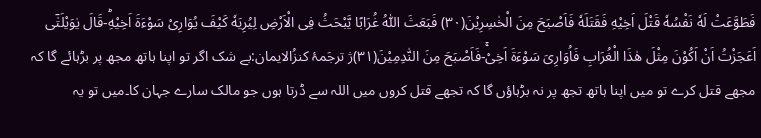فَطَوَّعَتْ لَهٗ نَفْسُهٗ قَتْلَ اَخِیْهِ فَقَتَلَهٗ فَاَصْبَحَ مِنَ الْخٰسِرِیْنَ(۳۰) فَبَعَثَ اللّٰهُ غُرَابًا یَّبْحَثُ فِی الْاَرْضِ لِیُرِیَهٗ كَیْفَ یُوَارِیْ سَوْءَةَ اَخِیْهِؕ-قَالَ یٰوَیْلَتٰۤى اَعَجَزْتُ اَنْ اَكُوْنَ مِثْلَ هٰذَا الْغُرَابِ فَاُوَارِیَ سَوْءَةَ اَخِیْۚ-فَاَصْبَحَ مِنَ النّٰدِمِیْنَ(۳۱)ژ ترجَمۂ کنزُالایمان:بے شک اگر تو اپنا ہاتھ مجھ پر بڑہائے گا کہ مجھے قتل کرے تو میں اپنا ہاتھ تجھ پر نہ بڑہاؤں گا کہ تجھے قتل کروں میں اللہ سے ڈرتا ہوں جو مالک سارے جہان کا۔میں تو یہ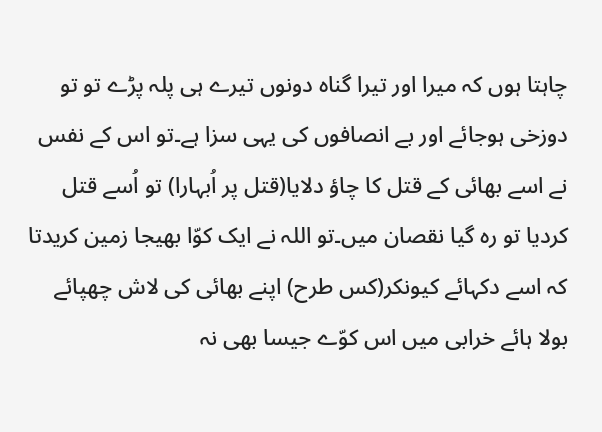چاہتا ہوں کہ میرا اور تیرا گناہ دونوں تیرے ہی پلہ پڑے تو تو دوزخی ہوجائے اور بے انصافوں کی یہی سزا ہے۔تو اس کے نفس نے اسے بھائی کے قتل کا چاؤ دلایا(قتل پر اُبہارا) تو اُسے قتل کردیا تو رہ گیا نقصان میں۔تو اللہ نے ایک کوّا بھیجا زمین کریدتا کہ اسے دکہائے کیونکر(کس طرح) اپنے بھائی کی لاش چھپائے بولا ہائے خرابی میں اس کوّے جیسا بھی نہ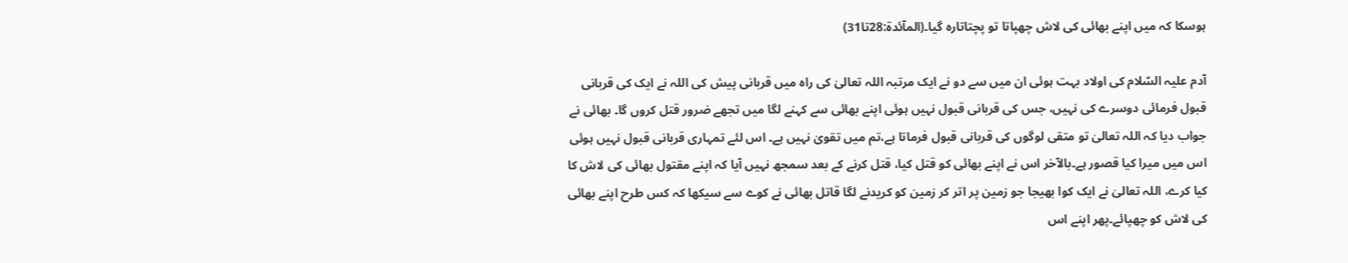ہوسکا کہ میں اپنے بھائی کی لاش چھپاتا تو پچتاتارہ گیا۔(المآئدۃ:28تا31)

آدم علیہ السّلام کی اولاد بہت ہوئی ان میں سے دو نے ایک مرتبہ اللہ تعالیٰ کی راہ میں قربانی پیش کی اللہ نے ایک کی قربانی قبول فرمائی دوسرے کی نہیں، جس کی قربانی قبول نہیں ہوئی اپنے بھائی سے کہنے لگا میں تجھے ضرور قتل کروں گا۔ بھائی نے جواب دیا کہ اللہ تعالیٰ تو متقی لوگوں کی قربانی قبول فرماتا ہے،تم میں تقویٰ نہیں ہے۔ اس لئے تمہاری قربانی قبول نہیں ہوئی اس میں میرا کیا قصور ہے۔بالآخر اس نے اپنے بھائی کو قتل کیا، قتل کرنے کے بعد سمجھ نہیں آیا کہ اپنے مقتول بھائی کی لاش کا کیا کرے، اللہ تعالیٰ نے ایک کوا بھیجا جو زمین پر اتر کر زمین کو کریدنے لگا قاتل بھائی نے کوے سے سیکھا کہ کس طرح اپنے بھائی کی لاش کو چھپائے۔پھر اپنے اس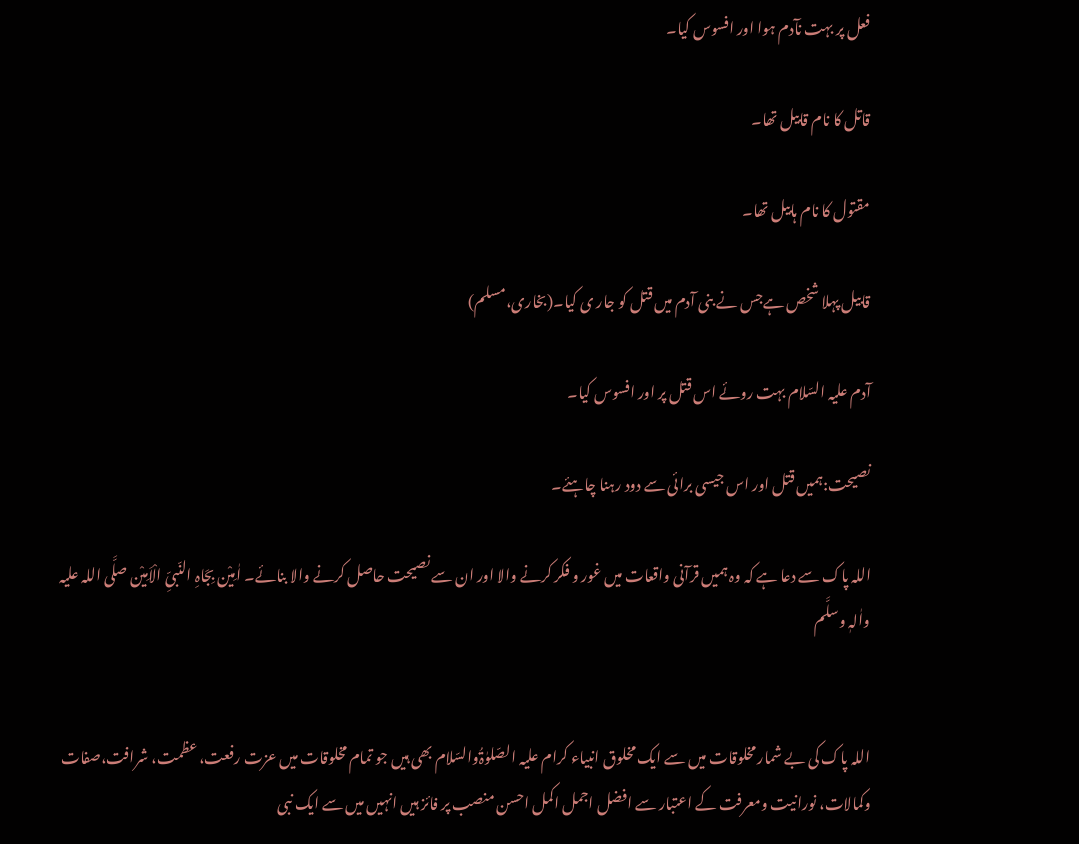فعل پر بہت نآدم ہوا اور افسوس کیا۔

قاتل کا نام قابیل تھا۔

مقتول کا نام ہابیل تھا۔

قابیل پہلا شخص ہےجس نے بنی آدم میں قتل کو جار ی کیا۔(بخاری،مسلم)

آدم علیہ السّلام بہت روئے اس قتل پر اور افسوس کیا۔

نصیحت:ہمیں قتل اور اس جیسی برائی سے دود رہنا چاہئے۔

اللہ پاک سے دعا ہے کہ وہ ہمیں قرآنی واقعات میں غور و فکر کرنے والا اور ان سے نصیحت حاصل کرنے والا بنائے۔ اٰمِیْن بِجَاہِ النّبیِّ الْاَمِیْن صلَّی اللہ علیہ واٰلہٖ وسلَّم


اللہ پاک کی بے شمار مخلوقات میں سے ایک مخلوق انبیاء کرام علیہ الصّلوٰۃُوالسّلام بھی ہیں جو تمام مخلوقات میں عزت رفعت، عظمت، شرافت،صفات وکمالات، نورانیت ومعرفت کے اعتبار سے افضل اجمل اکمل احسن منصب پر فائز ہیں انہیں میں سے ایک نبی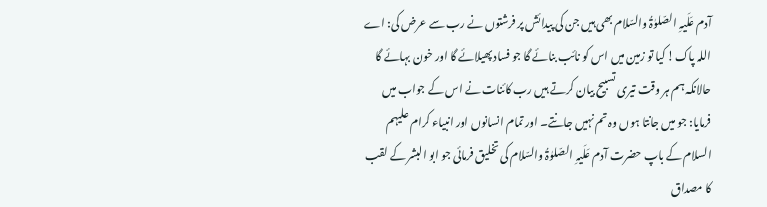آدم عَلَیہِ الصّلوٰۃُ والسّلام بھی ہیں جن کی پیدائش پر فرشتوں نے رب سے عرض کی: اے اللہ پاک! کیا تو زمین میں اس کو نائب بنائے گا جو فساد پھیلائے گا اور خون بہائے گا حالانکہ ہم ہر وقت تیری تسبیح بیان کرتے ہیں رب کائنات نے اس کے جواب میں فرمایا: جو میں جانتا ہوں وہ تم نہیں جانتے۔ اور تمام انسانوں اور انبیاء کرام علیہم السلام کے باپ حضرت آدم عَلَیہِ الصّلوٰۃُ والسّلام کی تخلیق فرمائی جو ابو البشر کے لقب کا مصداق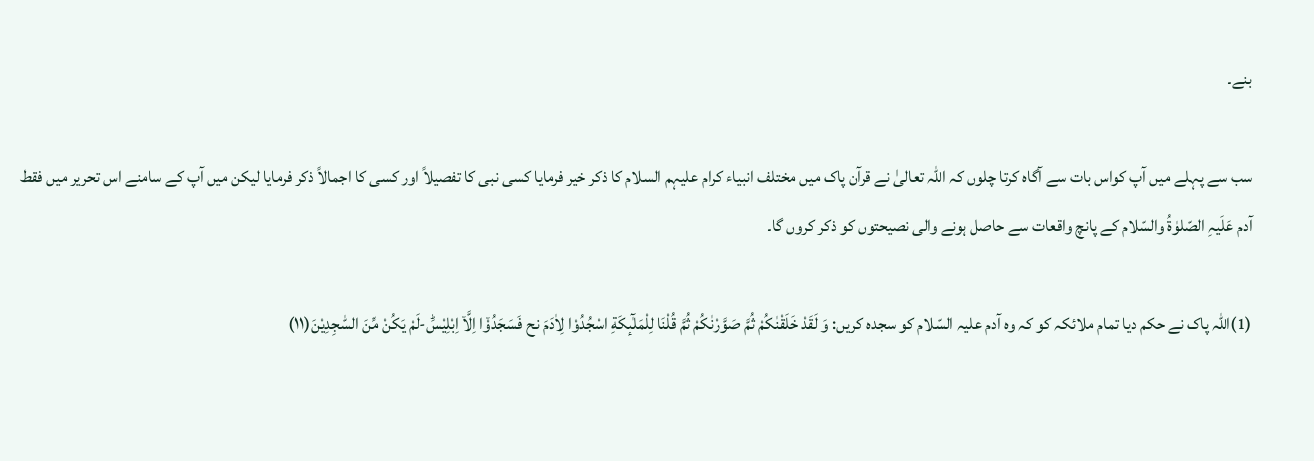بنے۔

سب سے پہلے میں آپ کواس بات سے آگاہ کرتا چلوں کہ اللہ تعالیٰ نے قرآن پاک میں مختلف انبیاء کرام علیہم السلام کا ذکر خیر فرمایا کسی نبی کا تفصیلاً اور کسی کا اجمالاً ذکر فرمایا لیکن میں آپ کے سامنے اس تحریر میں فقط آدم عَلَیہِ الصّلوٰۃُ والسّلام کے پانچ واقعات سے حاصل ہونے والی نصیحتوں کو ذکر کروں گا۔

(1)اللہ پاک نے حکم دیا تمام ملائکہ کو کہ وہ آدم علیہ السّلام کو سجدہ کریں: وَ لَقَدْ خَلَقْنٰكُمْ ثُمَّ صَوَّرْنٰكُمْ ثُمَّ قُلْنَا لِلْمَلٰٓىٕكَةِ اسْجُدُوْا لِاٰدَمَ نح فَسَجَدُوْۤا اِلَّاۤ اِبْلِیْسَؕ-لَمْ یَكُنْ مِّنَ السّٰجِدِیْنَ(۱۱)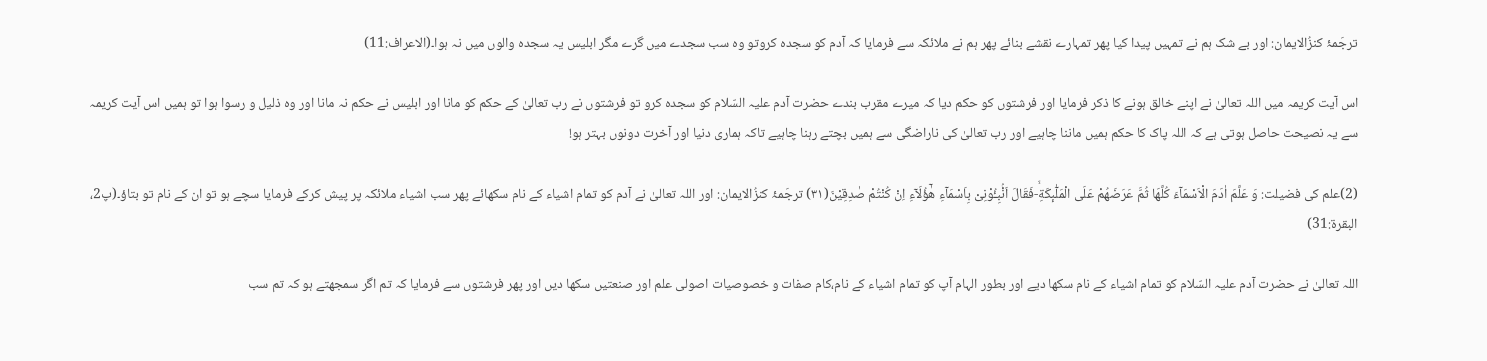ترجَمۂ کنزُالایمان: اور بے شک ہم نے تمہیں پیدا کیا پھر تمہارے نقشے بنائے پھر ہم نے ملائکہ سے فرمایا کہ آدم کو سجدہ کروتو وہ سب سجدے میں گرے مگر ابلیس یہ سجدہ والوں میں نہ ہوا۔(الاعراف:11)

اس آیت کریمہ میں اللہ تعالیٰ نے اپنے خالق ہونے کا ذکر فرمایا اور فرشتوں کو حکم دیا کہ میرے مقرب بندے حضرت آدم علیہ السّلام کو سجدہ کرو تو فرشتوں نے رب تعالیٰ کے حکم کو مانا اور ابلیس نے حکم نہ مانا اور وہ ذلیل و رسوا ہوا تو ہمیں اس آیت کریمہ سے یہ نصیحت حاصل ہوتی ہے کہ اللہ پاک کا حکم ہمیں ماننا چاہیے اور رب تعالیٰ کی ناراضگی سے ہمیں بچتے رہنا چاہیے تاکہ ہماری دنیا اور آخرت دونوں بہتر ہو!

(2)علم کی فضیلت: وَ عَلَّمَ اٰدَمَ الْاَسْمَآءَ كُلَّهَا ثُمَّ عَرَضَهُمْ عَلَى الْمَلٰٓىٕكَةِۙ-فَقَالَ اَنْۢبِـُٔوْنِیْ بِاَسْمَآءِ هٰۤؤُلَآءِ اِنْ كُنْتُمْ صٰدِقِیْنَ(۳۱) ترجَمۂ کنزُالایمان: اور اللہ تعالیٰ نے آدم کو تمام اشیاء کے نام سکھائے پھر سب اشیاء ملائکہ پر پیش کرکے فرمایا سچے ہو تو ان کے نام تو بتاؤ۔(پ2، البقرۃ:31)

اللہ تعالیٰ نے حضرت آدم علیہ السّلام کو تمام اشیاء کے نام سکھا دیے اور بطور الہام آپ کو تمام اشیاء کے نام،کام صفات و خصوصیات اصولی علم اور صنعتیں سکھا دیں اور پھر فرشتوں سے فرمایا کہ تم اگر سمجھتے ہو کہ تم سب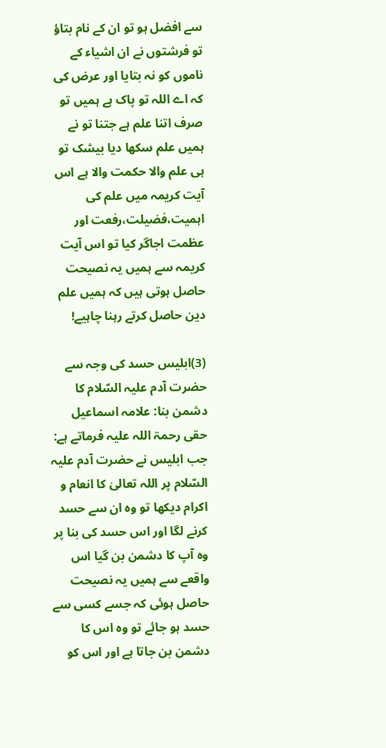سے افضل ہو تو ان کے نام بتاؤ تو فرشتوں نے ان اشیاء کے ناموں کو نہ بتایا اور عرض کی کہ اے اللہ تو پاک ہے ہمیں تو صرف اتنا علم ہے جتنا تو نے ہمیں علم سکھا دیا بیشک تو ہی علم والا حکمت والا ہے اس آیت کریمہ میں علم کی اہمیت،فضیلت،رفعت اور عظمت اجاگر کیا تو اس آیت کریمہ سے ہمیں یہ نصیحت حاصل ہوتی ہیں کہ ہمیں علم دین حاصل کرتے رہنا چاہیے!

(3)ابلیس حسد کی وجہ سے حضرت آدم علیہ السّلام کا دشمن بنا: علامہ اسماعیل حقی رحمۃ اللہ علیہ فرماتے ہے: جب ابلیس نے حضرت آدم علیہ السّلام پر اللہ تعالیٰ کا انعام و اکرام دیکھا تو وہ ان سے حسد کرنے لگا اور اس حسد کی بنا پر وہ آپ کا دشمن بن گیا اس واقعے سے ہمیں یہ نصیحت حاصل ہوئی کہ جسے کسی سے حسد ہو جائے تو وہ اس کا دشمن بن جاتا ہے اور اس کو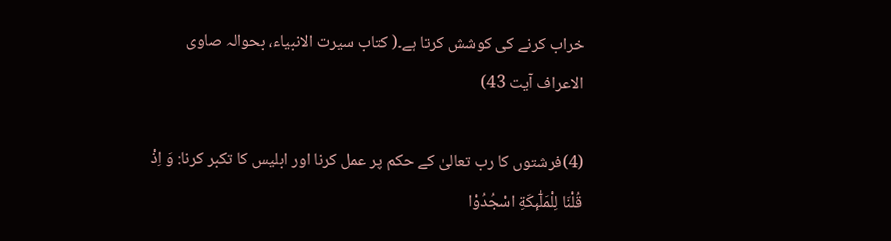خراب کرنے کی کوشش کرتا ہے۔( کتاب سیرت الانبیاء، بحوالہ صاوی الاعراف آیت 43)

(4)فرشتوں کا رب تعالیٰ کے حکم پر عمل کرنا اور ابلیس کا تکبر کرنا: وَ اِذْ قُلْنَا لِلْمَلٰٓىٕكَةِ اسْجُدُوْا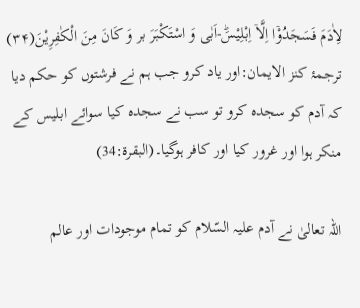لِاٰدَمَ فَسَجَدُوْۤا اِلَّاۤ اِبْلِیْسَؕ-اَبٰى وَ اسْتَكْبَرَ بر وَ كَانَ مِنَ الْكٰفِرِیْنَ(۳۴) ترجمۂ کنز الایمان:اور یاد کرو جب ہم نے فرشتوں کو حکم دیا کہ آدم کو سجدہ کرو تو سب نے سجدہ کیا سوائے ابلیس کے منکر ہوا اور غرور کیا اور کافر ہوگیا۔(البقرۃ:34)

اللہ تعالیٰ نے آدم علیہ السّلام کو تمام موجودات اور عالم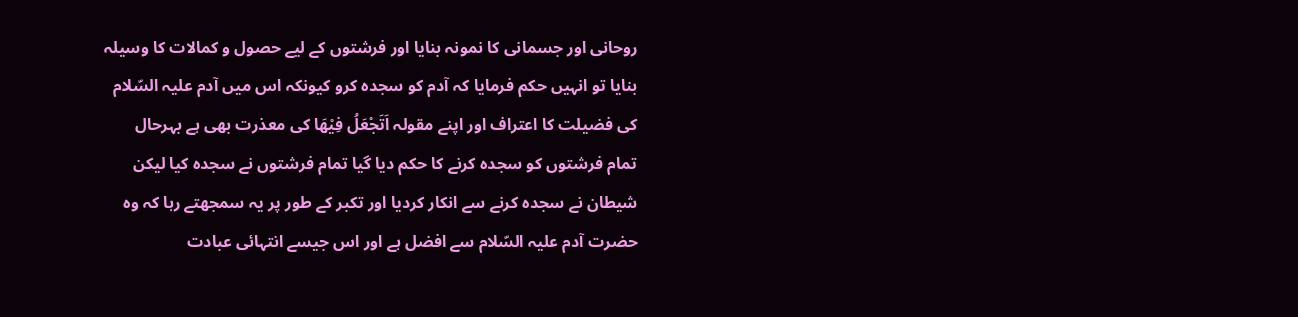روحانی اور جسمانی کا نمونہ بنایا اور فرشتوں کے لیے حصول و کمالات کا وسیلہ بنایا تو انہیں حکم فرمایا کہ آدم کو سجدہ کرو کیونکہ اس میں آدم علیہ السّلام کی فضیلت کا اعتراف اور اپنے مقولہ اَتَجْعَلُ فِیْهَا کی معذرت بھی ہے بہرحال تمام فرشتوں کو سجدہ کرنے کا حکم دیا گیا تمام فرشتوں نے سجدہ کیا لیکن شیطان نے سجدہ کرنے سے انکار کردیا اور تکبر کے طور پر یہ سمجھتے رہا کہ وہ حضرت آدم علیہ السّلام سے افضل ہے اور اس جیسے انتہائی عبادت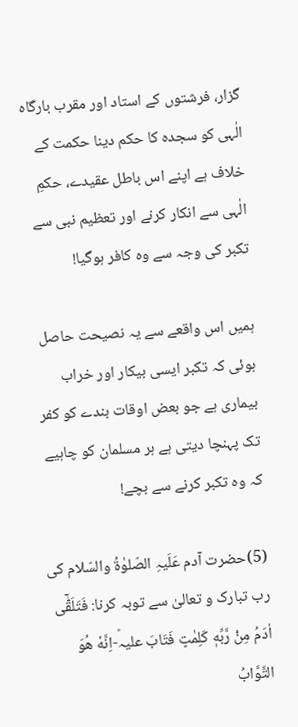گزار، فرشتوں کے استاد اور مقرب بارگاہ الٰہی کو سجدہ کا حکم دینا حکمت کے خلاف ہے اپنے اس باطل عقیدے، حکمِ الٰہی سے انکار کرنے اور تعظیم نبی سے تکبر کی وجہ سے وہ کافر ہوگیا!

ہمیں اس واقعے سے یہ نصیحت حاصل ہوئی کہ تکبر ایسی بیکار اور خراب بیماری ہے جو بعض اوقات بندے کو کفر تک پہنچا دیتی ہے ہر مسلمان کو چاہیے کہ وہ تکبر کرنے سے بچے!

(5)حضرت آدم عَلَیہِ الصّلوٰۃُ والسّلام کی رب تبارک و تعالیٰ سے توبہ کرنا: فَتَلَقّٰۤى اٰدَمُ مِنْ رَّبِّهٖ كَلِمٰتٍ فَتَابَ علیہؕ-اِنَّهٗ هُوَ التَّوَّابُ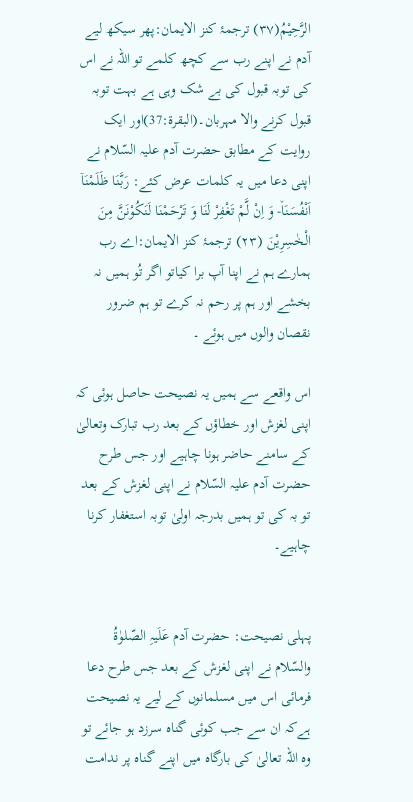الرَّحِیْمُ(۳۷) ترجمۂ کنز الایمان:پھر سیکھ لیے آدم نے اپنے رب سے کچھ کلمے تو اللہ نے اس کی توبہ قبول کی بے شک وہی ہے بہت توبہ قبول کرنے والا مہربان۔(البقرۃ:37)اور ایک روایت کے مطابق حضرت آدم علیہ السّلام نے اپنی دعا میں یہ کلمات عرض کئے: رَبَّنَا ظَلَمْنَاۤ اَنْفُسَنَاٚ- وَ اِنْ لَّمْ تَغْفِرْ لَنَا وَ تَرْحَمْنَا لَنَكُوْنَنَّ مِنَ الْخٰسِرِیْنَ (۲۳) ترجمۂ کنز الایمان:اے رب ہمارے ہم نے اپنا آپ برا کیاتو اگر تُو ہمیں نہ بخشے اور ہم پر رحم نہ کرے تو ہم ضرور نقصان والوں میں ہوئے ۔

اس واقعے سے ہمیں یہ نصیحت حاصل ہوئی کہ اپنی لغزش اور خطاؤں کے بعد رب تبارک وتعالیٰ کے سامنے حاضر ہونا چاہیے اور جس طرح حضرت آدم علیہ السّلام نے اپنی لغزش کے بعد تو بہ کی تو ہمیں بدرجہ اولیٰ توبہ استغفار کرنا چاہیے۔


پہلی نصیحت: حضرت آدم عَلَیہِ الصّلوٰۃُ والسّلام نے اپنی لغزش کے بعد جس طرح دعا فرمائی اس میں مسلمانوں کے لیے یہ نصیحت ہےکہ ان سے جب کوئی گناہ سرزد ہو جائے تو وہ اللہ تعالیٰ کی بارگاہ میں اپنے گناہ پر ندامت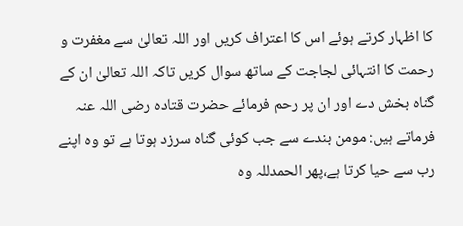کا اظہار کرتے ہوئے اس کا اعتراف کریں اور اللہ تعالیٰ سے مغفرت و رحمت کا انتہائی لجاجت کے ساتھ سوال کریں تاکہ اللہ تعالیٰ ان کے گناہ بخش دے اور ان پر رحم فرمائے حضرت قتادہ رضی اللہ عنہ فرماتے ہیں: مومن بندے سے جب کوئی گناہ سرزد ہوتا ہے تو وہ اپنے رب سے حیا کرتا ہے،پھر الحمدللہ وہ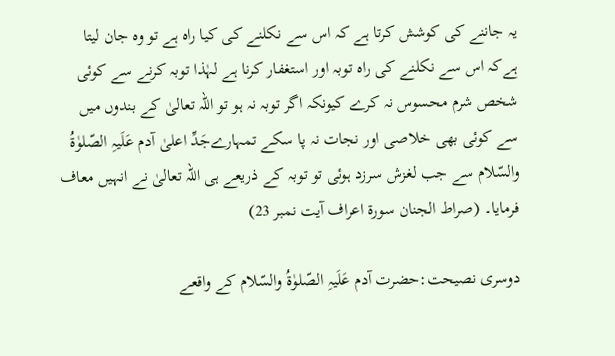یہ جاننے کی کوشش کرتا ہے کہ اس سے نکلنے کی کیا راہ ہے تو وہ جان لیتا ہےکہ اس سے نکلنے کی راہ توبہ اور استغفار کرنا ہے لہٰذا توبہ کرنے سے کوئی شخص شرم محسوس نہ کرے کیونکہ اگر توبہ نہ ہو تو اللہ تعالیٰ کے بندوں میں سے کوئی بھی خلاصی اور نجات نہ پا سکے تمہارےجَدِّ اعلیٰ آدم عَلَیہِ الصّلوٰۃُ والسّلام سے جب لغزش سرزد ہوئی تو توبہ کے ذریعے ہی اللہ تعالیٰ نے انہیں معاف فرمایا۔ (صراط الجنان سورۃ اعراف آیت نمبر 23)

دوسری نصیحت:حضرت آدم عَلَیہِ الصّلوٰۃُ والسّلام کے واقعے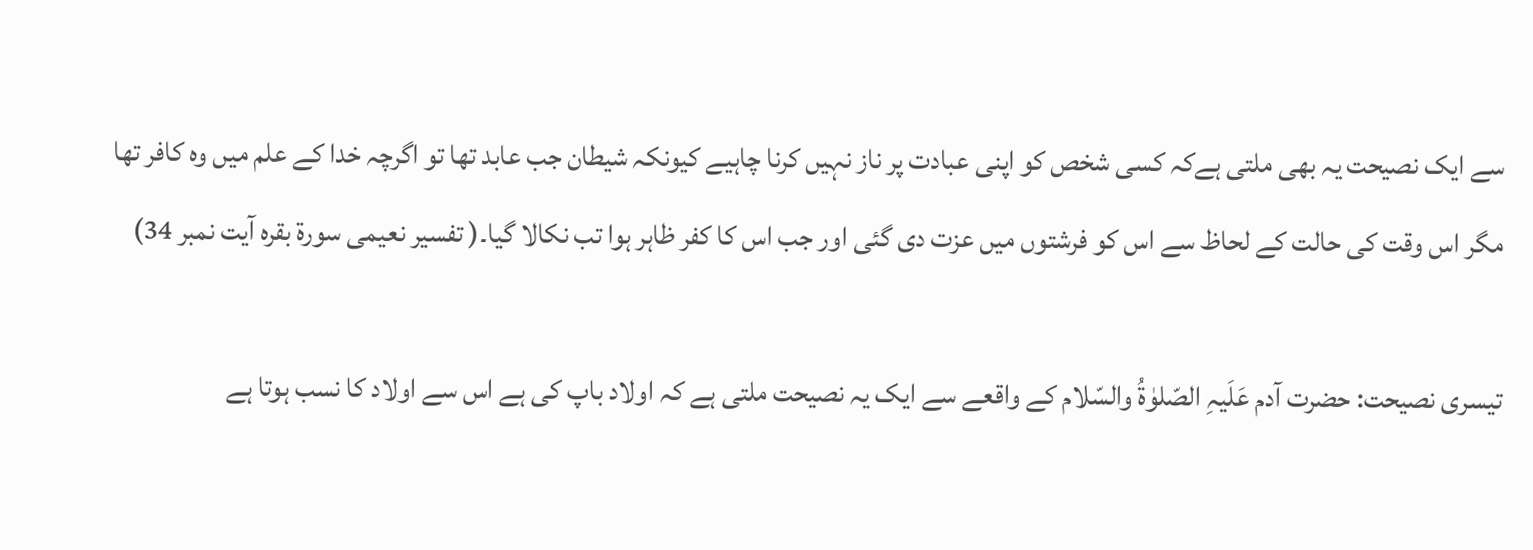سے ایک نصیحت یہ بھی ملتی ہےکہ کسی شخص کو اپنی عبادت پر ناز نہیں کرنا چاہیے کیونکہ شیطان جب عابد تھا تو اگرچہ خدا کے علم میں وہ کافر تھا مگر اس وقت کی حالت کے لحاظ سے اس کو فرشتوں میں عزت دی گئی اور جب اس کا کفر ظاہر ہوا تب نکالا گیا۔( تفسیر نعیمی سورۃ بقرہ آیت نمبر 34)

تیسری نصیحت: حضرت آدم عَلَیہِ الصّلوٰۃُ والسّلام کے واقعے سے ایک یہ نصیحت ملتی ہے کہ اولاد باپ کی ہے اس سے اولاد کا نسب ہوتا ہے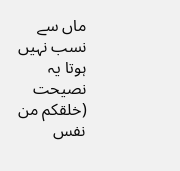ماں سے نسب نہیں ہوتا یہ نصیحت (خلقکم من نفس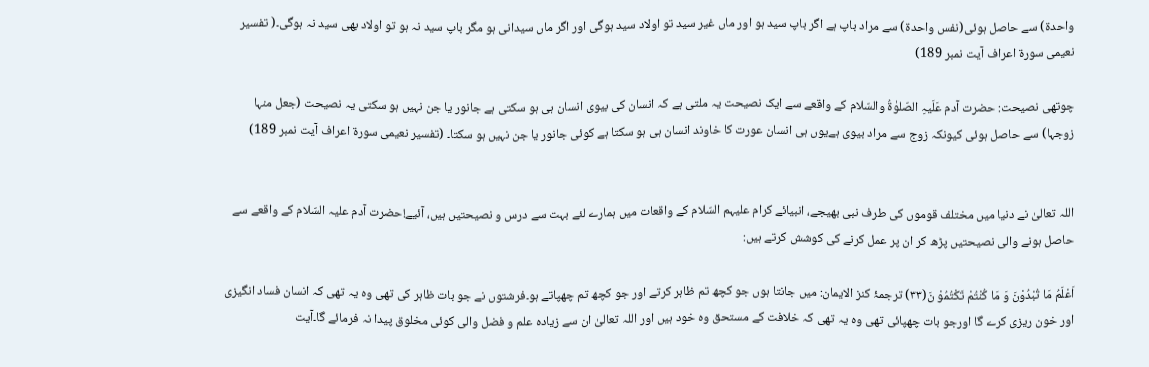واحدة) سے حاصل ہوئی(نفس واحدة) سے مراد باپ ہے اگر باپ سید ہو اور ماں غیر سید تو اولاد سید ہوگی اور اگر ماں سیدانی ہو مگر باپ سید نہ ہو تو اولاد بھی سید نہ ہوگی۔( تفسیر نعیمی سورۃ اعراف آیت نمبر 189)

چوتھی نصیحت: حضرت آدم عَلَیہِ الصّلوٰۃُ والسّلام کے واقعے سے ایک نصیحت یہ ملتی ہے کہ انسان کی بیوی انسان ہی ہو سکتی ہے جانور یا جن نہیں ہو سکتی یہ نصیحت (جعل منہا زوجہا) سے حاصل ہوئی کیونکہ زوج سے مراد بیوی ہےیوں ہی انسان عورت کا خاوند انسان ہی ہو سکتا ہے کوئی جانور یا جن نہیں ہو سکتا۔ (تفسیر نعیمی سورۃ اعراف آیت نمبر 189)


اللہ تعالیٰ نے دنیا میں مختلف قوموں کی طرف نبی بھیجے، انبيائے کرام عليہم السّلام کے واقعات میں ہمارے لئے بہت سے درس و نصیحتیں ہیں، آئیے!حضرت آدم علیہ السّلام کے واقعے سے حاصل ہونے والی نصیحتیں پڑھ کر ان پر عمل کرنے کی کوشش کرتے ہیں:

اَعْلَمُ مَا تُبْدُوْنَ وَ مَا كُنْتُمْ تَكْتُمُوْ نَ(۳۳) ترجمۂ کنز الایمان: میں جانتا ہوں جو کچھ تم ظاہر کرتے اور جو کچھ تم چھپاتے ہو۔فرشتوں نے جو بات ظاہر کی تھی وہ یہ تھی کہ انسان فساد انگیزی اور خون ریزی کرے گا اورجو بات چھپائی تھی وہ یہ تھی کہ خلافت کے مستحق وہ خود ہیں اور اللہ تعالیٰ ان سے زیادہ علم و فضل والی کوئی مخلوق پیدا نہ فرمائے گا۔آیت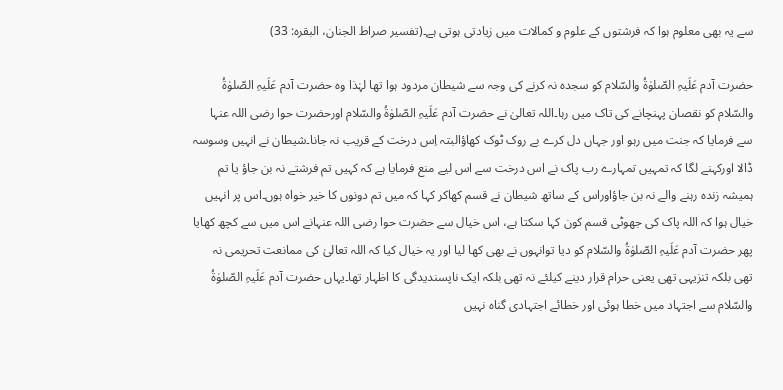سے یہ بھی معلوم ہوا کہ فرشتوں کے علوم و کمالات میں زیادتی ہوتی ہے۔(تفسیر صراط الجنان، البقرہ: 33)

حضرت آدم عَلَیہِ الصّلوٰۃُ والسّلام کو سجدہ نہ کرنے کی وجہ سے شیطان مردود ہوا تھا لہٰذا وہ حضرت آدم عَلَیہِ الصّلوٰۃُ والسّلام کو نقصان پہنچانے کی تاک میں رہا۔اللہ تعالیٰ نے حضرت آدم عَلَیہِ الصّلوٰۃُ والسّلام اورحضرت حوا رضی اللہ عنہا سے فرمایا کہ جنت میں رہو اور جہاں دل کرے بے روک ٹوک کھاؤالبتہ اِس درخت کے قریب نہ جانا۔شیطان نے انہیں وسوسہ ڈالا اورکہنے لگا کہ تمہیں تمہارے رب پاک نے اس درخت سے اس لیے منع فرمایا ہے کہ کہیں تم فرشتے نہ بن جاؤ یا تم ہمیشہ زندہ رہنے والے نہ بن جاؤاوراس کے ساتھ شیطان نے قسم کھاکر کہا کہ میں تم دونوں کا خیر خواہ ہوں۔اس پر انہیں خیال ہوا کہ اللہ پاک کی جھوٹی قسم کون کہا سکتا ہے، اس خیال سے حضرت حوا رضی اللہ عنہانے اس میں سے کچھ کھایا پھر حضرت آدم عَلَیہِ الصّلوٰۃُ والسّلام کو دیا توانہوں نے بھی کھا لیا اور یہ خیال کیا کہ اللہ تعالیٰ کی ممانعت تحریمی نہ تھی بلکہ تنزیہی تھی یعنی حرام قرار دینے کیلئے نہ تھی بلکہ ایک ناپسندیدگی کا اظہار تھا۔یہاں حضرت آدم عَلَیہِ الصّلوٰۃُ والسّلام سے اجتہاد میں خطا ہوئی اور خطائے اجتہادی گناہ نہیں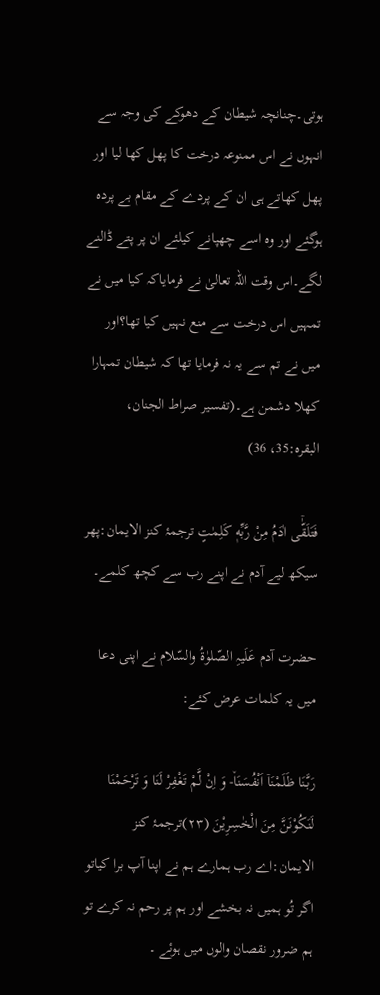ہوتی۔چنانچہ شیطان کے دھوکے کی وجہ سے انہوں نے اس ممنوعہ درخت کا پھل کھا لیا اور پھل کھاتے ہی ان کے پردے کے مقام بے پردہ ہوگئے اور وہ اسے چھپانے کیلئے ان پر پتے ڈالنے لگے۔اس وقت اللہ تعالیٰ نے فرمایاکہ کیا میں نے تمہیں اس درخت سے منع نہیں کیا تھا؟اور میں نے تم سے یہ نہ فرمایا تھا کہ شیطان تمہارا کھلا دشمن ہے۔(تفسیر صراط الجنان، البقرہ:35، 36)

فَتَلَقّٰۤى اٰدَمُ مِنْ رَّبِّهٖ كَلِمٰتٍ ترجمۂ کنز الایمان:پھر سیکھ لیے آدم نے اپنے رب سے کچھ کلمے۔

حضرت آدم عَلَیہِ الصّلوٰۃُ والسّلام نے اپنی دعا میں یہ کلمات عرض کئے:

رَبَّنَا ظَلَمْنَاۤ اَنْفُسَنَاٚ- وَ اِنْ لَّمْ تَغْفِرْ لَنَا وَ تَرْحَمْنَا لَنَكُوْنَنَّ مِنَ الْخٰسِرِیْنَ (۲۳)ترجمۂ کنز الایمان:اے رب ہمارے ہم نے اپنا آپ برا کیاتو اگر تُو ہمیں نہ بخشے اور ہم پر رحم نہ کرے تو ہم ضرور نقصان والوں میں ہوئے ۔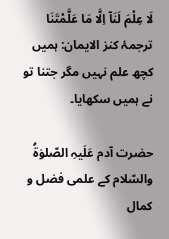لَا عِلْمَ لَنَاۤ اِلَّا مَا عَلَّمْتَنَا ترجمۂ کنز الایمان: ہمیں کچھ علم نہیں مگر جتنا تو نے ہمیں سکھایا۔

حضرت آدم عَلَیہِ الصّلوٰۃُ والسّلام کے علمی فضل و کمال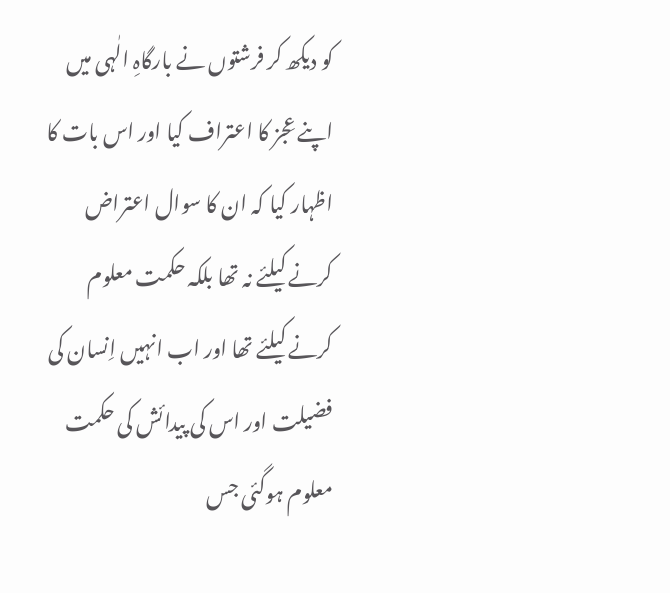کو دیکھ کر فرشتوں نے بارگاہِ الٰہی میں اپنے عِجز کا اعتراف کیا اور اس بات کا اظہار کیا کہ ان کا سوال اعتراض کرنے کیلئے نہ تھا بلکہ حکمت معلوم کرنے کیلئے تھا اور اب انہیں اِنسان کی فضیلت اور اس کی پیدائش کی حکمت معلوم ہوگئی جس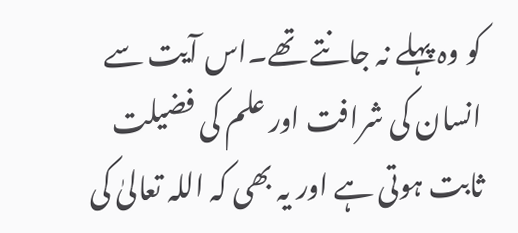کو وہ پہلے نہ جانتے تھے۔اس آیت سے انسان کی شرافت اور علم کی فضیلت ثابت ہوتی ہے اور یہ بھی کہ اللہ تعالیٰ کی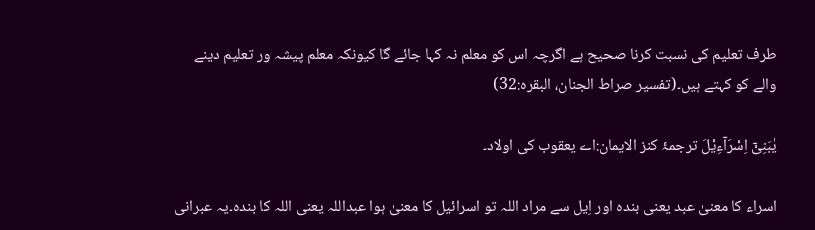طرف تعلیم کی نسبت کرنا صحیح ہے اگرچہ اس کو معلم نہ کہا جائے گا کیونکہ معلم پیشہ ور تعلیم دینے والے کو کہتے ہیں۔(تفسیر صراط الجنان، البقرہ:32)

یٰبَنِیْۤ اِسْرَآءِیْلَ ترجمۂ کنز الایمان:اے یعقوب کی اولاد۔

اسراء کا معنیٰ عبد یعنی بندہ اور اِیل سے مراد اللہ تو اسرائیل کا معنیٰ ہوا عبداللہ یعنی اللہ کا بندہ۔یہ عبرانی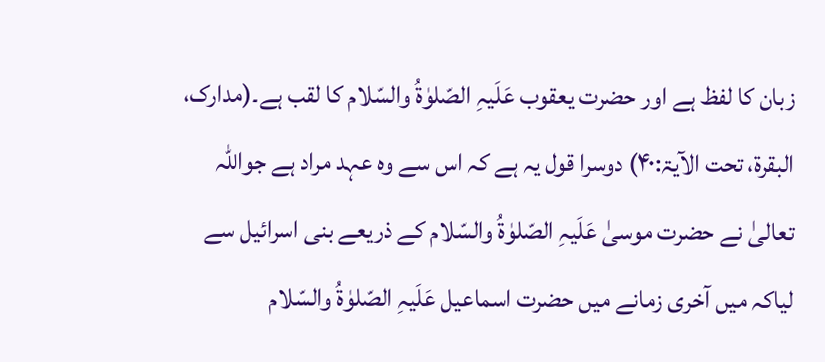زبان کا لفظ ہے اور حضرت یعقوب عَلَیہِ الصّلوٰۃُ والسّلام کا لقب ہے۔(مدارک، البقرۃ، تحت الآیۃ:۴۰) دوسرا قول یہ ہے کہ اس سے وہ عہد مراد ہے جواللہ تعالیٰ نے حضرت موسیٰ عَلَیہِ الصّلوٰۃُ والسّلام کے ذریعے بنی اسرائیل سے لیاکہ میں آخری زمانے میں حضرت اسماعیل عَلَیہِ الصّلوٰۃُ والسّلام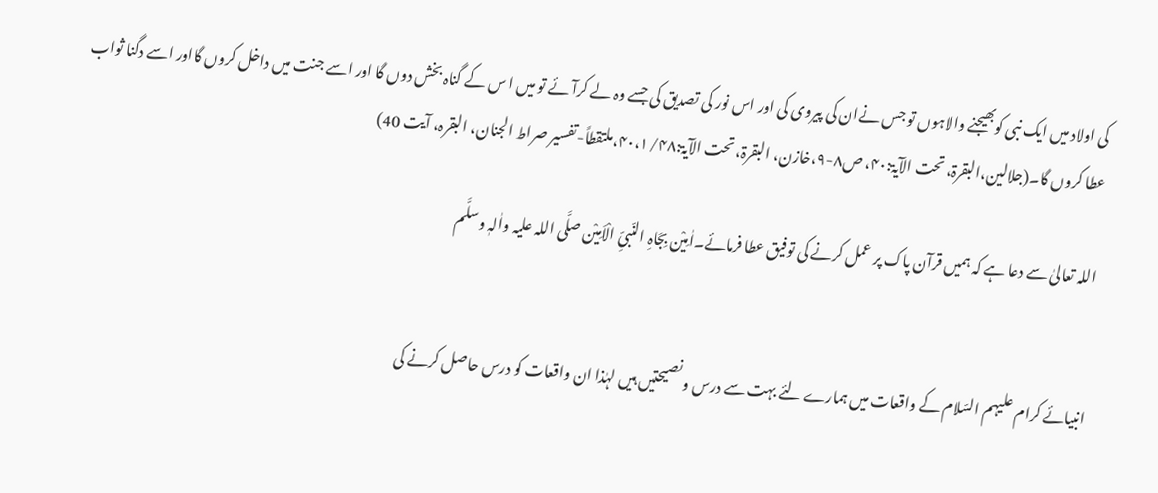کی اولاد میں ایک نبی کوبھیجنے والاہوں تو جس نےان کی پیروی کی اور اس نور کی تصدیق کی جسے وہ لے کرآئے تو میں ا س کے گناہ بخش دوں گا اور اسے جنت میں داخل کروں گااور اسے دگنا ثواب عطا کروں گا۔(جلالین،البقرۃ، تحت الآیۃ:۴۰، ص۸-۹،خازن، البقرۃ، تحت الآیۃ:۴۰،۱/۴۸،ملتقطاً-تفسیر صراط الجنان، البقرہ، آیت 40)

اللہ تعالیٰ سے دعا ہے کہ ہمیں قرآن پاک پر عمل کرنے کی توفیق عطا فرمائے۔اٰمِیْن بِجَاہِ النّبیِّ الْاَمِیْن صلَّی اللہ علیہ واٰلہٖ وسلَّم


انبيائے کرام عليہم السّلام کے واقعات میں ہمارے لئے بہت سے درس و نصیحتیں ہیں لہٰذا ان واقعات کو درس حاصل کرنے کی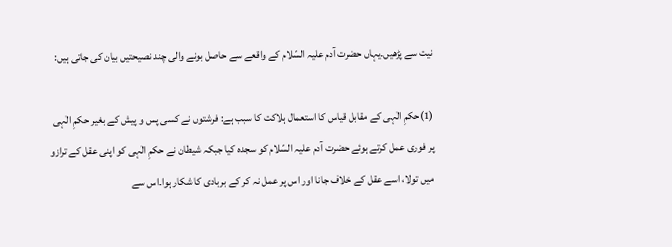نیت سے پڑھیں۔یہاں حضرت آدم علیہ السّلام کے واقعے سے حاصل بونے والی چند نصیحتیں بیان کی جاتی ہیں:

(1)حکمِ الٰہی کے مقابل قیاس کا استعمال ہلاکت کا سبب ہے: فرشتوں نے کسی پس و پیش کے بغیر حکمِ الٰہی پر فوری عمل کرتے ہوئے حضرت آدم علیہ السّلام کو سجده کیا جبکہ شیطان نے حکمِ الٰہی کو اپنی عقل کے ترازو میں تولا، اسے عقل کے خلاف جانا اور اس پر عمل نہ کر کے بربادی کا شکار ہوا۔اس سے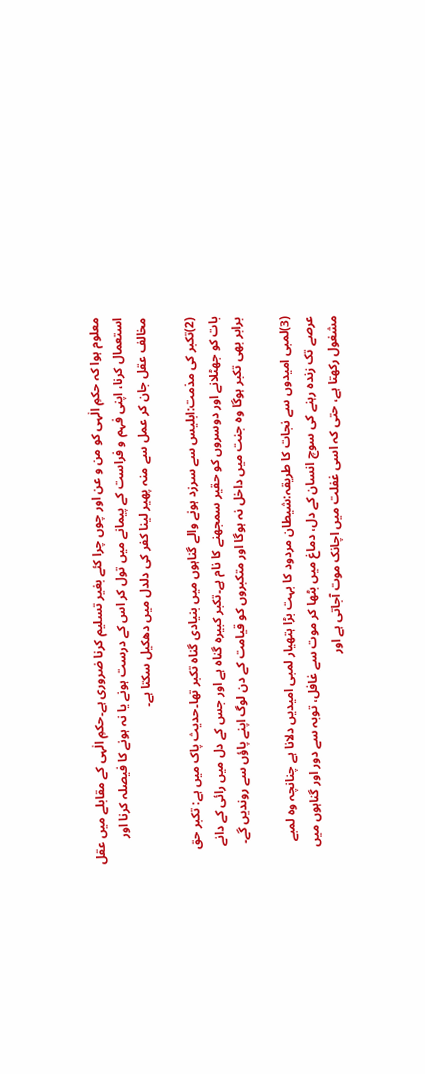معلوم ہوا کہ حکمِ الٰہی کو من و عن اور چوں چرا کئے بغیر تسلیم کرنا ضروری ہے۔حکمِ الٰہی کے مقابلے میں عقل استعمال کرنا، اپنی فہم و فراست کے پیمانے میں تول کر اس کے درست ہونے يا نہ ہونے کا فیصلہ کرنا اور مخالف عقل جان کر عمل سے منہ پھیر لینا کفر کی دلدل میں دھکیل سکتا ہے۔

(2)تکبر کی مذمت:ابلیس سے سرزد ہونے والے گناہوں میں بنیادی گناه تکبر تھا۔حديث پاک میں ہے: تکبر حق بات کو جھٹلانے اور دوسروں کو حقیر سمجھنے کا نام ہے۔تکبر کبیرہ گناہ ہے اور جس کے دل میں رائی کے دانے برابر بھی تکبر ہوگا وہ جنت میں داخل نہ ہوگا اور متکبروں کو قیامت کے دن لوگ اپنے پاؤں سے روندیں گے۔

(3)لمبی امیدوں سے نجات کا طریقہ:شیطان مردود کا بہت بڑا ہتھیار لمبی امیدیں دلانا ہے چنانچہ وہ لمبے عرصے تک زندہ رہنے کی سوچ انسان کے دل، دماغ میں بٹھا کر موت سے غافل، توبہ سے دور اور گناہوں میں مشغول رکھتا ہے، حتی کہ اسی غفلت میں اچانک موت آجاتی ہے اور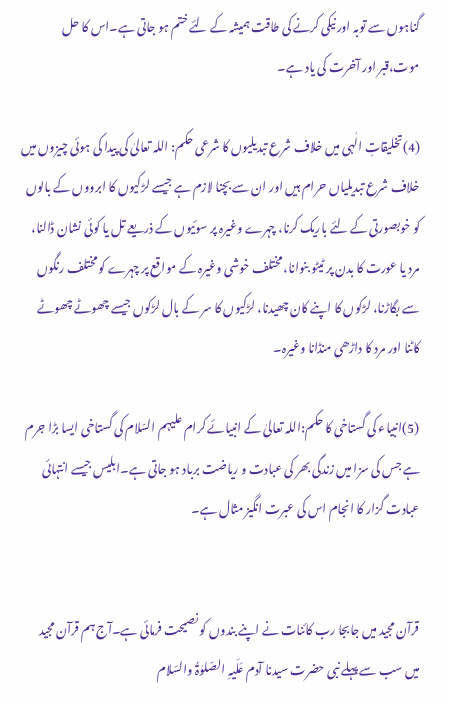گناہوں سے توبہ اور نیکی کرنے کی طاقت ہمیشہ کے لئے ختم ہو جاتی ہے۔اس کا حل موت،قبر اور آخرت کی یاد ہے۔

(4)تخلیقاتِ الٰہی میں خلاف شرع تبدیلیوں کا شرعی حکم: اللہ تعالیٰ کی پیدا کی ہوئی چیزوں میں خلاف شرع تبدیلیاں حرام ہیں اور ان سے بچنا لازم ہے جیسے لڑکیوں کا ابرووں کے بالوں کو خوبصورتی کے لئے باریک کرنا، چہرے وغیرہ پر سوئیوں کے ذریعے تل یا کوئی نشان ڈالنا، مرد یا عورت کا بدن پر ٹیٹو بنوانا، مختلف خوشی وغیرہ کے مواقع پر چہرے کو مختلف رنگوں سے بگاڑنا، لڑکوں کا اپنے کان چھیدنا، لڑکیوں کا سر کے بال لڑکوں جیسے چھوٹے چھوٹے کاٹنا اور مرد کا داڑھی منڈانا وغیرہ۔

(5)انبیاء کی گستاخی کا حکم:اللہ تعالیٰ کے انبیائے کرام علیہم السّلام کی گستاخی ایسا بڑا جرم ہے جس کی سزا میں زندگی بھر کی عبادت و ریاضت برباد ہو جاتی ہے۔ابلیس جیسے انتہائی عبادت گزار کا انجام اس کی عبرت انگیز مثال ہے۔


قرآن مجید میں جابجا رب کائنات نے اپنے بندوں کو نصیحت فرمائی ہے۔آج ہم قرآن مجید میں سب سے پہلے نبی حضرت سیدنا آدم عَلَیہِ الصّلوٰۃُ والسّلام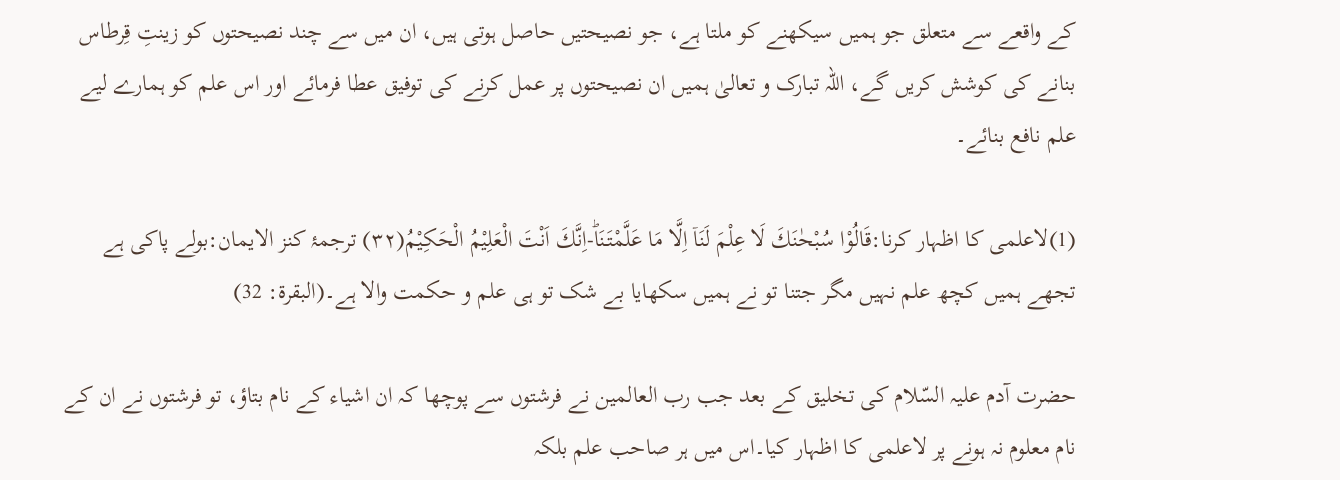کے واقعے سے متعلق جو ہمیں سیکھنے کو ملتا ہے، جو نصیحتیں حاصل ہوتی ہیں، ان میں سے چند نصیحتوں کو زینتِ قِرطاس بنانے کی کوشش کریں گے، اللہ تبارک و تعالیٰ ہمیں ان نصیحتوں پر عمل کرنے کی توفیق عطا فرمائے اور اس علم کو ہمارے لیے علم نافع بنائے۔

(1)لاعلمی کا اظہار کرنا:قَالُوْا سُبْحٰنَكَ لَا عِلْمَ لَنَاۤ اِلَّا مَا عَلَّمْتَنَاؕ-اِنَّكَ اَنْتَ الْعَلِیْمُ الْحَكِیْمُ(۳۲) ترجمۂ کنز الایمان:بولے پاکی ہے تجھے ہمیں کچھ علم نہیں مگر جتنا تو نے ہمیں سکھایا بے شک تو ہی علم و حکمت والا ہے۔(البقرۃ: 32)

حضرت آدم علیہ السّلام کی تخلیق کے بعد جب رب العالمین نے فرشتوں سے پوچھا کہ ان اشیاء کے نام بتاؤ، تو فرشتوں نے ان کے نام معلوم نہ ہونے پر لاعلمی کا اظہار کیا۔اس میں ہر صاحب علم بلکہ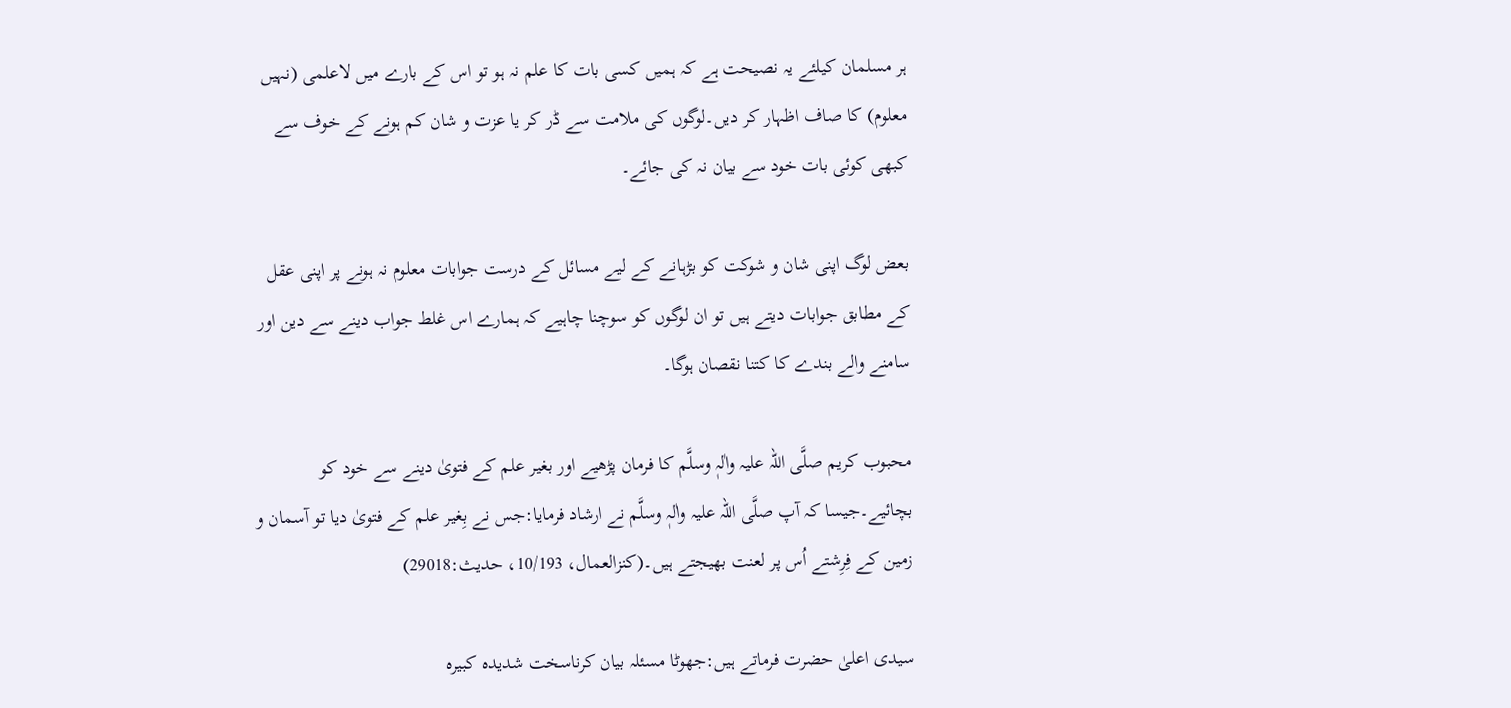ہر مسلمان کیلئے یہ نصیحت ہے کہ ہمیں کسی بات کا علم نہ ہو تو اس کے بارے میں لاعلمی (نہیں معلوم) کا صاف اظہار کر دیں۔لوگوں کی ملامت سے ڈر کر یا عزت و شان کم ہونے کے خوف سے کبھی کوئی بات خود سے بیان نہ کی جائے۔

بعض لوگ اپنی شان و شوکت کو بڑہانے کے لیے مسائل کے درست جوابات معلوم نہ ہونے پر اپنی عقل کے مطابق جوابات دیتے ہیں تو ان لوگوں کو سوچنا چاہیے کہ ہمارے اس غلط جواب دینے سے دین اور سامنے والے بندے کا کتنا نقصان ہوگا۔

محبوب کریم صلَّی اللہ علیہ واٰلہٖ وسلَّم کا فرمان پڑھیے اور بغیر علم کے فتویٰ دینے سے خود کو بچائیے۔جیسا کہ آپ صلَّی اللہ علیہ واٰلہٖ وسلَّم نے ارشاد فرمایا:جس نے بِغیر علم کے فتویٰ دیا تو آسمان و زمین کے فِرِشتے اُس پر لعنت بھیجتے ہیں۔(کنزالعمال، 10/193، حدیث:29018)

سیدی اعلیٰ حضرت فرماتے ہیں:جھوٹا مسئلہ بیان کرناسخت شدیدہ کبیرہ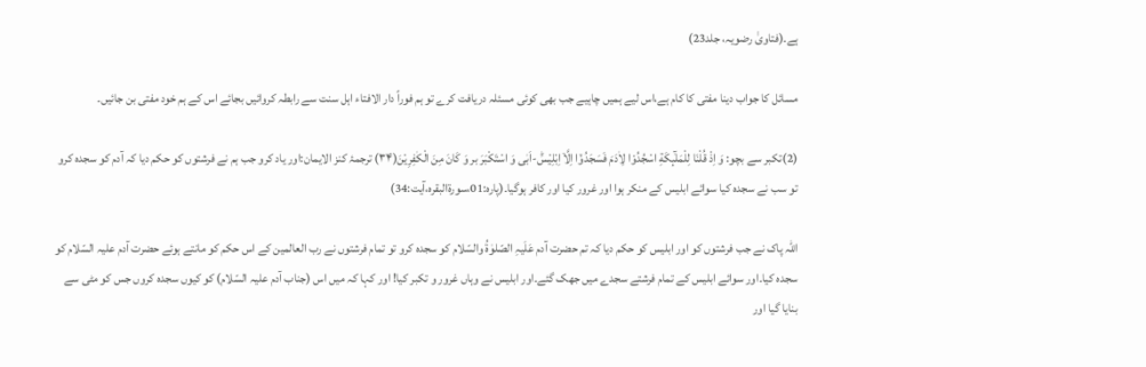ہے۔(فتاویٰ رضویہ، جلد23)

مسائل کا جواب دینا مفتی کا کام ہے،اس لیے ہمیں چاہیے جب بھی کوئی مسئلہ دریافت کرے تو ہم فوراً دار الافتاء اہل سنت سے رابطہ کروائیں بجائے اس کے ہم خود مفتی بن جائیں۔

(2)تکبر سے بچو: وَ اِذْ قُلْنَا لِلْمَلٰٓىٕكَةِ اسْجُدُوْا لِاٰدَمَ فَسَجَدُوْۤا اِلَّاۤ اِبْلِیْسَؕ-اَبٰى وَ اسْتَكْبَرَ بر وَ كَانَ مِنَ الْكٰفِرِیْنَ(۳۴) ترجمۂ کنز الایمان:اور یاد کرو جب ہم نے فرشتوں کو حکم دیا کہ آدم کو سجدہ کرو تو سب نے سجدہ کیا سوائے ابلیس کے منکر ہوا اور غرور کیا اور کافر ہوگیا۔(پارہ:01،سورۃالبقرہ،آیت:34)

اللہ پاک نے جب فرشتوں کو اور ابلیس کو حکم دیا کہ تم حضرت آدم عَلَیہِ الصّلوٰۃُ والسّلام کو سجدہ کرو تو تمام فرشتوں نے رب العالمین کے اس حکم کو مانتے ہوئے حضرت آدم علیہ السّلام کو سجدہ کیا۔اور سوائے ابلیس کے تمام فرشتے سجدے میں جھک گئے۔اور ابلیس نے وہاں غرور و تکبر کیا! اور کہا کہ میں اس (جناب آدم علیہ السّلام) کو کیوں سجدہ کروں جس کو مٹی سے بنایا گیا اور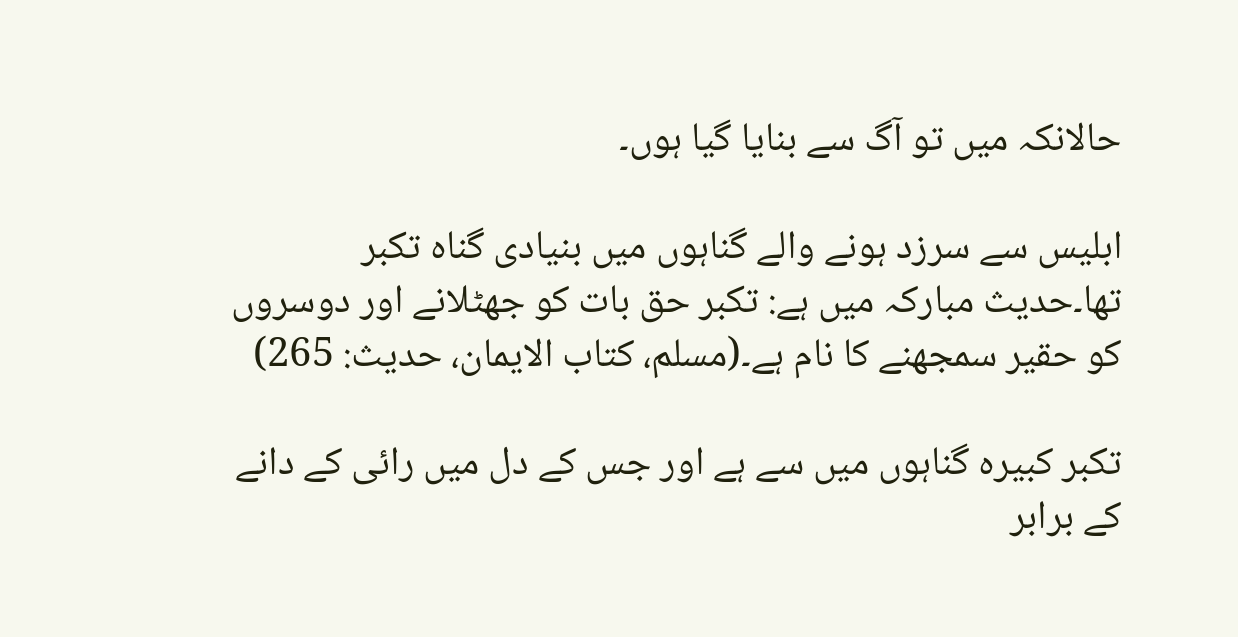حالانکہ میں تو آگ سے بنایا گیا ہوں۔

ابلیس سے سرزد ہونے والے گناہوں میں بنیادی گناہ تکبر تھا۔حدیث مبارکہ میں ہے: تکبر حق بات کو جھٹلانے اور دوسروں کو حقیر سمجھنے کا نام ہے۔(مسلم، کتاب الایمان، حدیث: 265)

تکبر کبیرہ گناہوں میں سے ہے اور جس کے دل میں رائی کے دانے کے برابر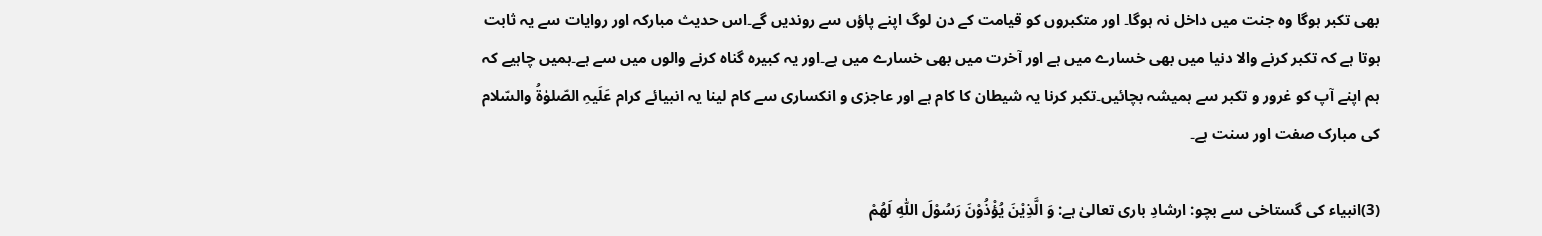بھی تکبر ہوگا وہ جنت میں داخل نہ ہوگا۔ اور متکبروں کو قیامت کے دن لوگ اپنے پاؤں سے روندیں گے۔اس حدیث مبارکہ اور روایات سے یہ ثابت ہوتا ہے کہ تکبر کرنے والا دنیا میں بھی خسارے میں ہے اور آخرت میں بھی خسارے میں ہے۔اور یہ کبیرہ گناہ کرنے والوں میں سے ہے۔ہمیں چاہیے کہ ہم اپنے آپ کو غرور و تکبر سے ہمیشہ بچائیں۔تکبر کرنا یہ شیطان کا کام ہے اور عاجزی و انکساری سے کام لینا یہ انبیائے کرام عَلَیہِ الصّلوٰۃُ والسّلام کی مبارک صفت اور سنت ہے۔

(3)انبیاء کی گستاخی سے بچو: ارشادِ باری تعالیٰ ہے: وَ الَّذِیْنَ یُؤْذُوْنَ رَسُوْلَ اللّٰهِ لَهُمْ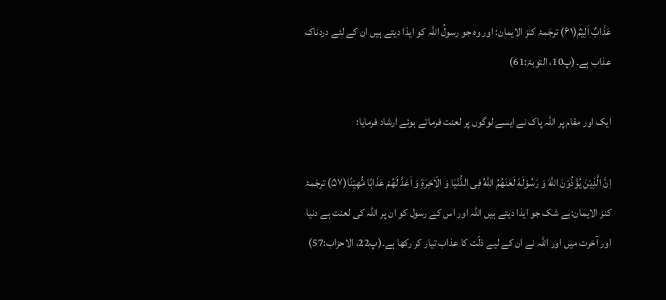عَذَابٌ اَلِیْمٌ(۶۱) ترجَمۂ کنز الایمان: اور وہ جو رسولُ اللہ کو ایذا دیتے ہیں ان کے لئے دردناک عذاب ہے۔(پ10، التوبۃ:61)

ایک اور مقام پر اللہ پاک نے ایسے لوگوں پر لعنت فرماتے ہوئے ارشاد فرمایا:

اِنَّ الَّذِیْنَ یُؤْذُوْنَ اللّٰهَ وَ رَسُوْلَهٗ لَعَنَهُمُ اللّٰهُ فِی الدُّنْیَا وَ الْاٰخِرَةِ وَ اَعَدَّ لَهُمْ عَذَابًا مُّهِیْنًا(۵۷) ترجَمۂ کنز الایمان:بے شک جو ایذا دیتے ہیں اللہ اور اس کے رسول کو ان پر اللہ کی لعنت ہے دنیا اور آخرت میں اور اللہ نے ان کے لیے ذلّت کا عذاب تیار کر رکھا ہے۔(پ22، الاحزاب:57)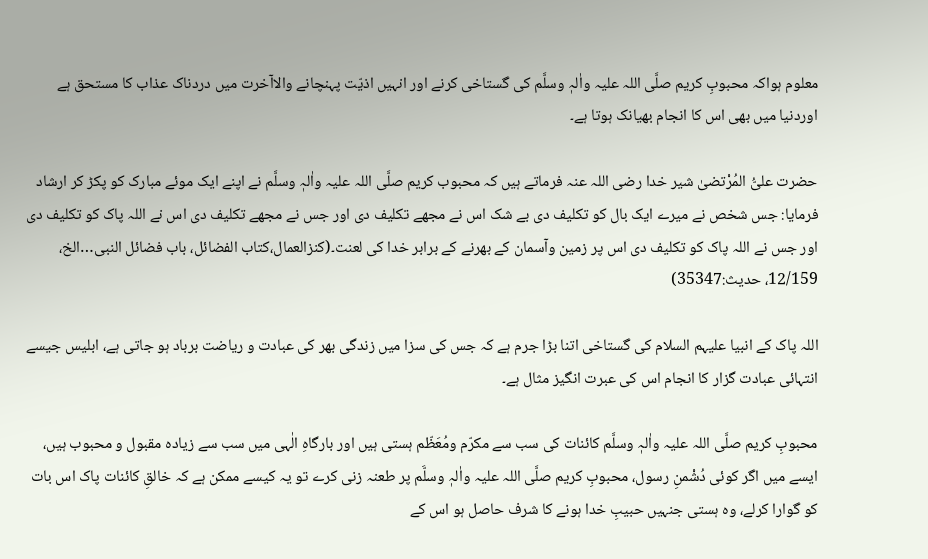معلوم ہواکہ محبوبِ کریم صلَّی اللہ علیہ واٰلہٖ وسلَّم کی گستاخی کرنے اور انہیں اذیّت پہنچانے والاآخرت میں دردناک عذاب کا مستحق ہے اوردنیا میں بھی اس کا انجام بھیانک ہوتا ہے۔

حضرت علیُّ المُرْتضیٰ شیر خدا رضی اللہ عنہ فرماتے ہیں کہ محبوب کریم صلَّی اللہ علیہ واٰلہٖ وسلَّم نے اپنے ایک موئے مبارک کو پکڑ کر ارشاد فرمایا: جس شخص نے میرے ایک بال کو تکلیف دی بے شک اس نے مجھے تکلیف دی اور جس نے مجھے تکلیف دی اس نے اللہ پاک کو تکلیف دی اور جس نے اللہ پاک کو تکلیف دی اس پر زمین وآسمان کے بھرنے کے برابر خدا کی لعنت۔(کنزالعمال،کتاب الفضائل، باب فضائل النبی…الخ، 12/159، حدیث:35347)

اللہ پاک کے انبیا علیہم السلام کی گستاخی اتنا بڑا جرم ہے کہ جس کی سزا میں زندگی بھر کی عبادت و ریاضت برباد ہو جاتی ہے، ابلیس جیسے انتہائی عبادت گزار کا انجام اس کی عبرت انگیز مثال ہے۔

محبوبِ کریم صلَّی اللہ علیہ واٰلہٖ وسلَّم کائنات کی سب سے مکرّم ومُعَظّم ہستی ہیں اور بارگاہِ الٰہی میں سب سے زیادہ مقبول و محبوب ہیں، ایسے میں اگر کوئی دُشْمنِ رسول، محبوبِ کریم صلَّی اللہ علیہ واٰلہٖ وسلَّم پر طعنہ زنی کرے تو یہ کیسے ممکن ہے کہ خالقِ کائنات پاک اس بات کو گوارا کرلے، وہ ہستی جنہیں حبیبِ خدا ہونے کا شرف حاصل ہو اس کے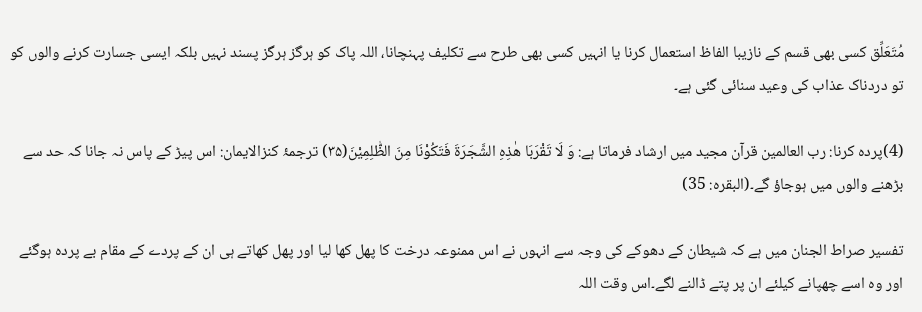مُتَعَلِّق کسی بھی قسم کے نازیبا الفاظ استعمال کرنا یا انہیں کسی بھی طرح سے تکلیف پہنچانا، اللہ پاک کو ہرگز ہرگز پسند نہیں بلکہ ایسی جسارت کرنے والوں کو تو دردناک عذاب کی وعید سنائی گئی ہے۔

(4)پردہ کرنا: رب العالمین قرآن مجید میں ارشاد فرماتا ہے: وَ لَا تَقْرَبَا هٰذِهِ الشَّجَرَةَ فَتَكُوْنَا مِنَ الظّٰلِمِیْنَ(۳۵) ترجمۂ کنزالایمان: اس پیڑ کے پاس نہ جانا کہ حد سے بڑھنے والوں میں ہوجاؤ گے۔(البقرہ: 35)

تفسیر صراط الجنان میں ہے کہ شیطان کے دھوکے کی وجہ سے انہوں نے اس ممنوعہ درخت کا پھل کھا لیا اور پھل کھاتے ہی ان کے پردے کے مقام بے پردہ ہوگئے اور وہ اسے چھپانے کیلئے ان پر پتے ڈالنے لگے۔اس وقت اللہ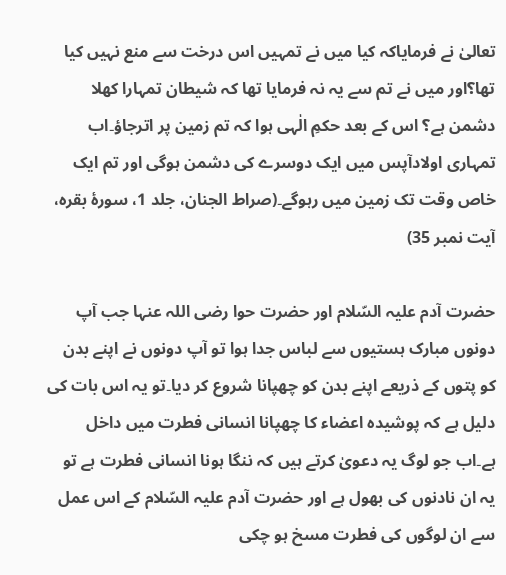تعالیٰ نے فرمایاکہ کیا میں نے تمہیں اس درخت سے منع نہیں کیا تھا؟اور میں نے تم سے یہ نہ فرمایا تھا کہ شیطان تمہارا کھلا دشمن ہے؟ اس کے بعد حکمِ الٰہی ہوا کہ تم زمین پر اترجاؤ۔اب تمہاری اولادآپس میں ایک دوسرے کی دشمن ہوگی اور تم ایک خاص وقت تک زمین میں رہوگے۔(صراط الجنان، جلد 1، سورۂ بقرہ، آیت نمبر 35)

حضرت آدم علیہ السّلام اور حضرت حوا رضی اللہ عنہا جب آپ دونوں مبارک ہستیوں سے لباس جدا ہوا تو آپ دونوں نے اپنے بدن کو پتوں کے ذریعے اپنے بدن کو چھپانا شروع کر دیا۔تو یہ اس بات کی دلیل ہے کہ پوشیدہ اعضاء کا چھپانا انسانی فطرت میں داخل ہے۔اب جو لوگ یہ دعویٰ کرتے ہیں کہ ننگا ہونا انسانی فطرت ہے تو یہ ان نادنوں کی بھول ہے اور حضرت آدم علیہ السّلام کے اس عمل سے ان لوگوں کی فطرت مسخ ہو چکی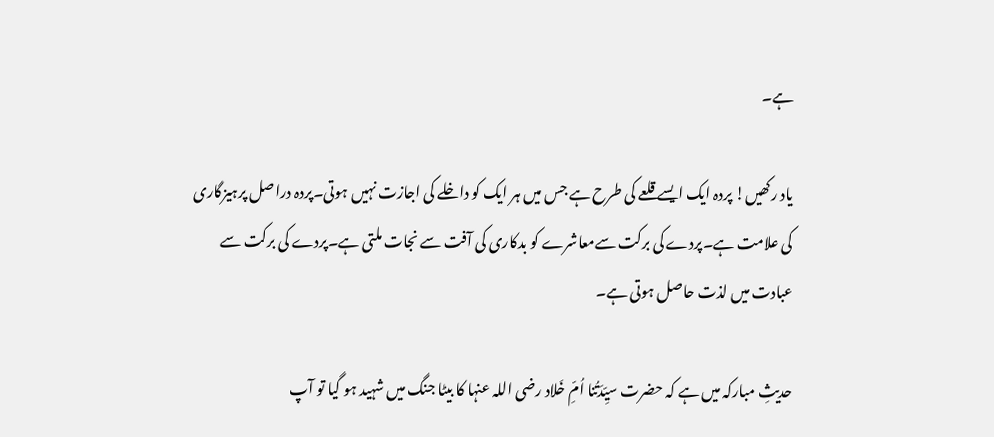ہے۔

یاد رکھیں! پردہ ایک ایسے قلعے کی طرح ہے جس میں ہر ایک کو داخلے کی اجازت نہیں ہوتی۔پردہ دراصل پرہیزگاری کی علامت ہے۔پردے کی برکت سےمعاشرے کو بدکاری کی آفت سے نجات ملتی ہے۔پردے کی برکت سے عبادت میں لذت حاصل ہوتی ہے۔

حدیثِ مبارکہ میں ہے کہ حضرت سیِّدَتُنا اُمِّ خَلاد رضی اللہ عنہا کا بیٹا جنگ میں شہید ہو گیا تو آپ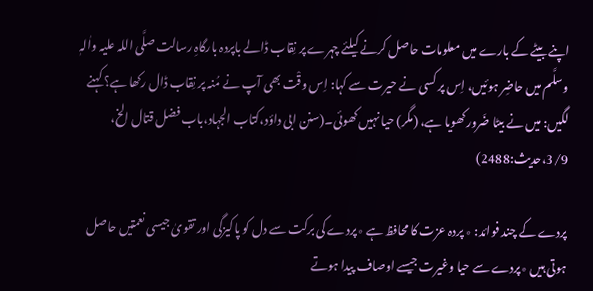اپنے بیٹے کے بارے میں معلومات حاصل کرنے کیلئے چہرے پر نِقاب ڈالے باپردہ بارگاہِ رسالت صلَّی اللہ علیہ واٰلہٖ وسلَّم میں حاضِر ہوئیں، اِس پر کسی نے حیرت سے کہا: اِس وقْت بھی آپ نے مُنہ پر نِقاب ڈال رکھا ہے؟ کہنے لگیں: میں نے بیٹا ضَرور کھویا ہے، (مگر) حیا نہیں کھوئی۔(سنن ابی داؤد،کتاب الجہاد،باب فضل قتال الخ، 3/9،حدیث:2488)

پردے کے چند فوائد: ٭ پردہ عزت کا محافظ ہے ٭پردے کی برکت سے دل کو پاکیزگی اور تقویٰ جیسی نعمتیں حاصل ہوتی ہیں ٭پردے سے حیا وغیرت جیسے اوصاف پیدا ہوتے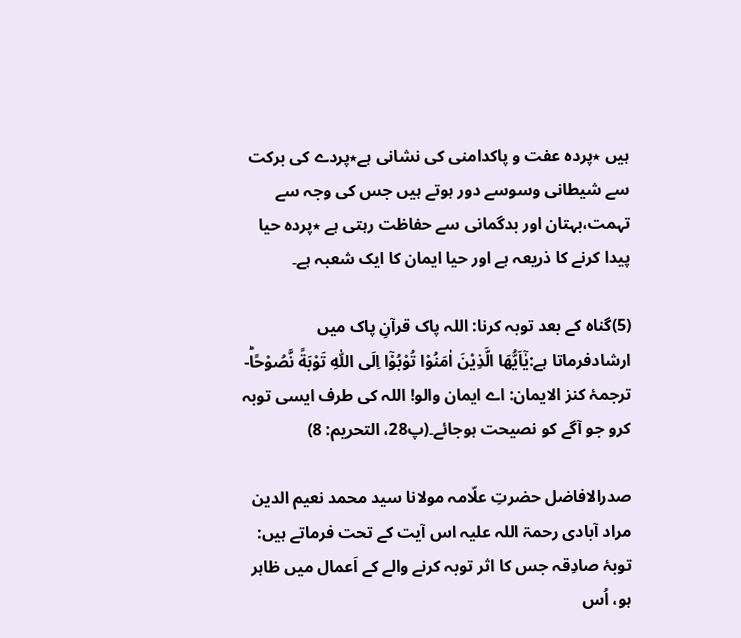ہیں ٭پردہ عفت و پاکدامنی کی نشانی ہے٭پردے کی برکت سے شیطانی وسوسے دور ہوتے ہیں جس کی وجہ سے تہمت،بہتان اور بدگمانی سے حفاظت رہتی ہے ٭پردہ حیا پیدا کرنے کا ذریعہ ہے اور حیا ایمان کا ایک شعبہ ہے۔

(5)گناہ کے بعد توبہ کرنا: اللہ پاک قرآنِ پاک میں ارشادفرماتا ہے:یٰۤاَیُّهَا الَّذِیْنَ اٰمَنُوْا تُوْبُوْۤا اِلَى اللّٰهِ تَوْبَةً نَّصُوْحًاؕ-ترجمۂ کنز الایمان: اے ایمان والو! اللہ کی طرف ایسی توبہ کرو جو آگے کو نصیحت ہوجائے۔(پ28، التحریم: 8)

صدرالافاضل حضرتِ علّامہ مولانا سید محمد نعیم الدین مراد آبادی رحمۃ اللہ علیہ اس آیت کے تحت فرماتے ہیں: توبۂ صادِقہ جس کا اثر توبہ کرنے والے کے اَعمال میں ظاہر ہو، اُس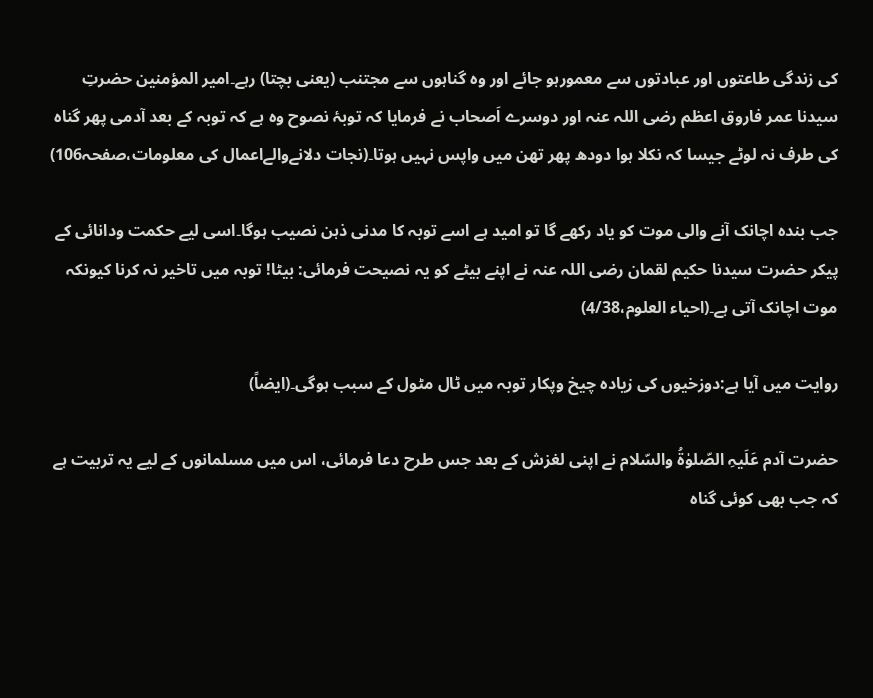کی زندگی طاعتوں اور عبادتوں سے معمورہو جائے اور وہ گناہوں سے مجتنب (یعنی بچتا) رہے۔امیر المؤمنین حضرتِ سیدنا عمر فاروق اعظم رضی اللہ عنہ اور دوسرے اَصحاب نے فرمایا کہ توبۂ نصوح وہ ہے کہ توبہ کے بعد آدمی پھر گناہ کی طرف نہ لوٹے جیسا کہ نکلا ہوا دودھ پھر تھن میں واپس نہیں ہوتا۔(نجات دلانےوالےاعمال کی معلومات،صفحہ106)

جب بندہ اچانک آنے والی موت کو یاد رکھے گا تو امید ہے اسے توبہ کا مدنی ذہن نصیب ہوگا۔اسی لیے حکمت ودانائی کے پیکر حضرت سیدنا حکیم لقمان رضی اللہ عنہ نے اپنے بیٹے کو یہ نصیحت فرمائی: بیٹا! توبہ میں تاخیر نہ کرنا کیونکہ موت اچانک آتی ہے۔(احیاء العلوم،4/38)

روایت میں آیا ہے:دوزخیوں کی زیادہ چیخ وپکار توبہ میں ٹال مٹول کے سبب ہوگی۔(ایضاً)

حضرت آدم عَلَیہِ الصّلوٰۃُ والسّلام نے اپنی لغزش کے بعد جس طرح دعا فرمائی، اس میں مسلمانوں کے لیے یہ تربیت ہے کہ جب بھی کوئی گناہ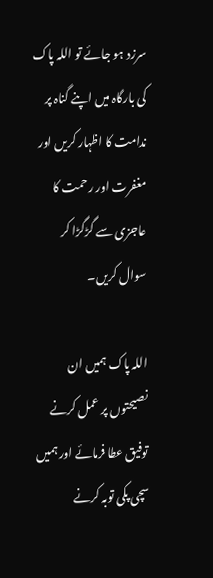سرزد ہو جائے تو اللہ پاک کی بارگاہ میں اپنے گناہ پر ندامت کا اظہار کریں اور مغفرت اور رحمت کا عاجزی سے گڑگڑا کر سوال کریں۔

اللہ پاک ہمیں ان نصیحتوں پر عمل کرنے توفیق عطا فرمائے اور ہمیں سچی پکی توبہ کرنے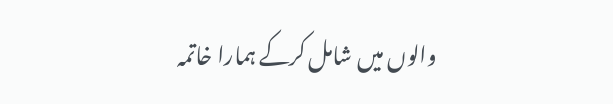والوں میں شامل کرکے ہمارا خاتمہ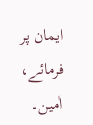ایمان پر فرمائے، اٰمین۔